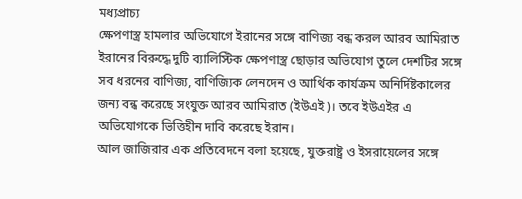মধ্যপ্রাচ্য
ক্ষেপণাস্ত্র হামলার অভিযোগে ইরানের সঙ্গে বাণিজ্য বন্ধ করল আরব আমিরাত
ইরানের বিরুদ্ধে দুটি ব্যালিস্টিক ক্ষেপণাস্ত্র ছোড়ার অভিযোগ তুলে দেশটির সঙ্গে সব ধরনের বাণিজ্য, বাণিজ্যিক লেনদেন ও আর্থিক কার্যক্রম অনির্দিষ্টকালের জন্য বন্ধ করেছে সংযুক্ত আরব আমিরাত (ইউএই)। তবে ইউএইর এ অভিযোগকে ভিত্তিহীন দাবি করেছে ইরান।
আল জাজিরার এক প্রতিবেদনে বলা হয়েছে, যুক্তরাষ্ট্র ও ইসরায়েলের সঙ্গে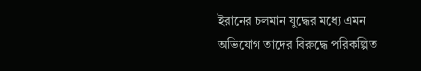ইরানের চলমান যুদ্ধের মধ্যে এমন অভিযোগ তাদের বিরুদ্ধে পরিকল্পিত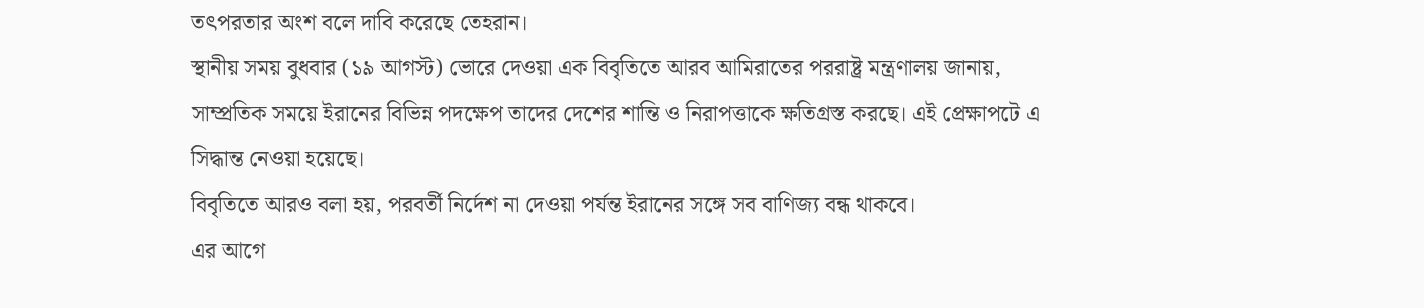তৎপরতার অংশ বলে দাবি করেছে তেহরান।
স্থানীয় সময় বুধবার (১৯ আগস্ট) ভোরে দেওয়া এক বিবৃতিতে আরব আমিরাতের পররাষ্ট্র মন্ত্রণালয় জানায়, সাম্প্রতিক সময়ে ইরানের বিভিন্ন পদক্ষেপ তাদের দেশের শান্তি ও নিরাপত্তাকে ক্ষতিগ্রস্ত করছে। এই প্রেক্ষাপটে এ সিদ্ধান্ত নেওয়া হয়েছে।
বিবৃতিতে আরও বলা হয়, পরবর্তী নির্দেশ না দেওয়া পর্যন্ত ইরানের সঙ্গে সব বাণিজ্য বন্ধ থাকবে।
এর আগে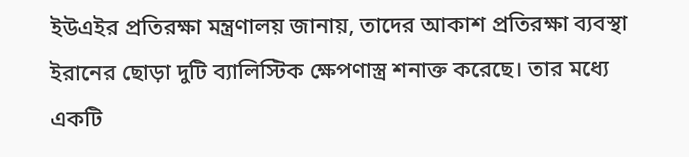ইউএইর প্রতিরক্ষা মন্ত্রণালয় জানায়, তাদের আকাশ প্রতিরক্ষা ব্যবস্থা ইরানের ছোড়া দুটি ব্যালিস্টিক ক্ষেপণাস্ত্র শনাক্ত করেছে। তার মধ্যে একটি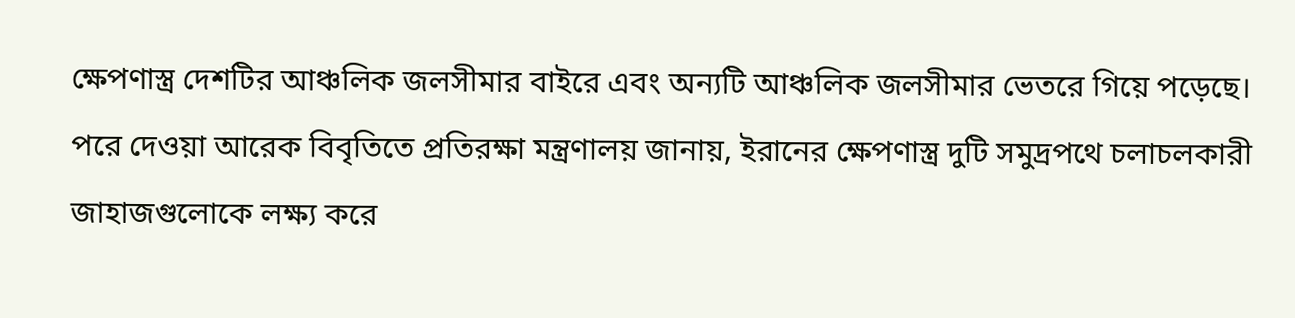ক্ষেপণাস্ত্র দেশটির আঞ্চলিক জলসীমার বাইরে এবং অন্যটি আঞ্চলিক জলসীমার ভেতরে গিয়ে পড়েছে।
পরে দেওয়া আরেক বিবৃতিতে প্রতিরক্ষা মন্ত্রণালয় জানায়, ইরানের ক্ষেপণাস্ত্র দুটি সমুদ্রপথে চলাচলকারী জাহাজগুলোকে লক্ষ্য করে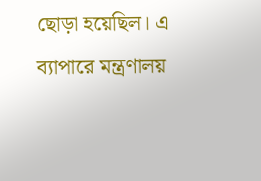ছোড়া হয়েছিল। এ ব্যাপারে মন্ত্রণালয়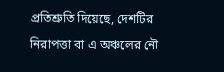প্রতিশ্রুতি দিয়েছে, দেশটির নিরাপত্তা বা এ অঞ্চলের নৌ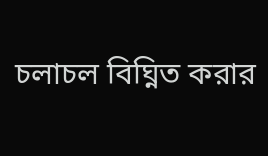চলাচল বিঘ্নিত করার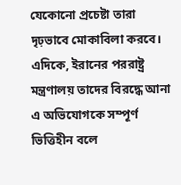যেকোনো প্রচেষ্টা তারা দৃঢ়ভাবে মোকাবিলা করবে।
এদিকে, ইরানের পররাষ্ট্র মন্ত্রণালয় তাদের বিরদ্ধে আনা এ অভিযোগকে সম্পূর্ণ ভিত্তিহীন বলে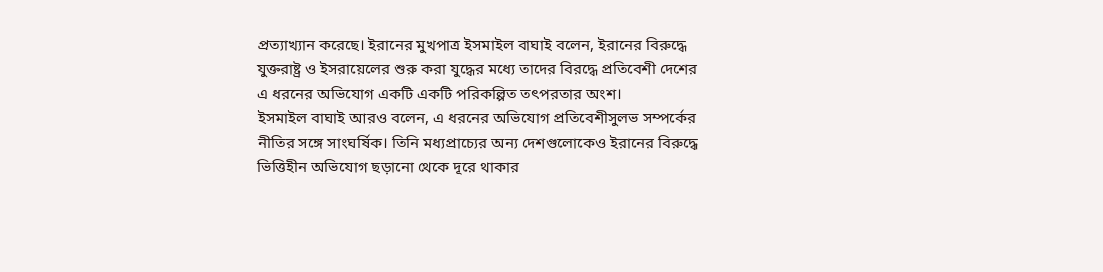প্রত্যাখ্যান করেছে। ইরানের মুখপাত্র ইসমাইল বাঘাই বলেন, ইরানের বিরুদ্ধে যুক্তরাষ্ট্র ও ইসরায়েলের শুরু করা যুদ্ধের মধ্যে তাদের বিরদ্ধে প্রতিবেশী দেশের এ ধরনের অভিযোগ একটি একটি পরিকল্পিত তৎপরতার অংশ।
ইসমাইল বাঘাই আরও বলেন, এ ধরনের অভিযোগ প্রতিবেশীসুলভ সম্পর্কের নীতির সঙ্গে সাংঘর্ষিক। তিনি মধ্যপ্রাচ্যের অন্য দেশগুলোকেও ইরানের বিরুদ্ধে ভিত্তিহীন অভিযোগ ছড়ানো থেকে দূরে থাকার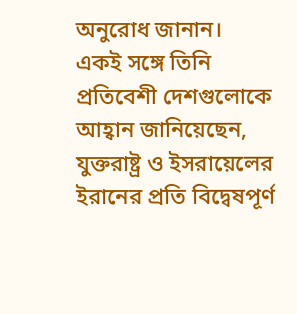অনুরোধ জানান।
একই সঙ্গে তিনি প্রতিবেশী দেশগুলোকে আহ্বান জানিয়েছেন, যুক্তরাষ্ট্র ও ইসরায়েলের ইরানের প্রতি বিদ্বেষপূর্ণ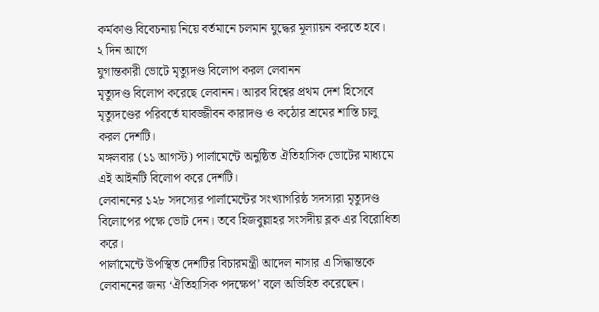কর্মকাণ্ড বিবেচনায় নিয়ে বর্তমানে চলমান যুদ্ধের মূল্যায়ন করতে হবে।
২ দিন আগে
যুগান্তকারী ভোটে মৃত্যুদণ্ড বিলোপ করল লেবানন
মৃত্যুদণ্ড বিলোপ করেছে লেবানন। আরব বিশ্বের প্রথম দেশ হিসেবে মৃত্যুদণ্ডের পরিবর্তে যাবজ্জীবন কারাদণ্ড ও কঠোর শ্রমের শাস্তি চালু করল দেশটি।
মঙ্গলবার (১১ আগস্ট) পার্লামেন্টে অনুষ্ঠিত ঐতিহাসিক ভোটের মাধ্যমে এই আইনটি বিলোপ করে দেশটি।
লেবাননের ১২৮ সদস্যের পার্লামেন্টের সংখ্যাগরিষ্ঠ সদস্যরা মৃত্যুদণ্ড বিলোপের পক্ষে ভোট দেন। তবে হিজবুল্লাহর সংসদীয় ব্লক এর বিরোধিতা করে।
পার্লামেন্টে উপস্থিত দেশটির বিচারমন্ত্রী আদেল নাসার এ সিদ্ধান্তকে লেবাননের জন্য ‘ঐতিহাসিক পদক্ষেপ’ বলে অভিহিত করেছেন।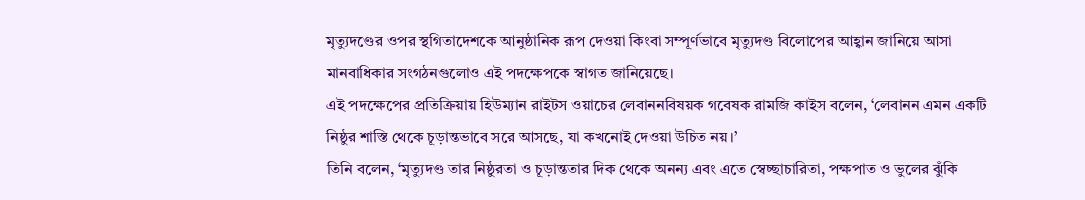মৃত্যুদণ্ডের ওপর স্থগিতাদেশকে আনুষ্ঠানিক রূপ দেওয়া কিংবা সম্পূর্ণভাবে মৃত্যুদণ্ড বিলোপের আহ্বান জানিয়ে আসা মানবাধিকার সংগঠনগুলোও এই পদক্ষেপকে স্বাগত জানিয়েছে।
এই পদক্ষেপের প্রতিক্রিয়ায় হিউম্যান রাইটস ওয়াচের লেবাননবিষয়ক গবেষক রামজি কাইস বলেন, ‘লেবানন এমন একটি নিষ্ঠুর শাস্তি থেকে চূড়ান্তভাবে সরে আসছে, যা কখনোই দেওয়া উচিত নয়।’
তিনি বলেন, ‘মৃত্যুদণ্ড তার নিষ্ঠুরতা ও চূড়ান্ততার দিক থেকে অনন্য এবং এতে স্বেচ্ছাচারিতা, পক্ষপাত ও ভুলের ঝুঁকি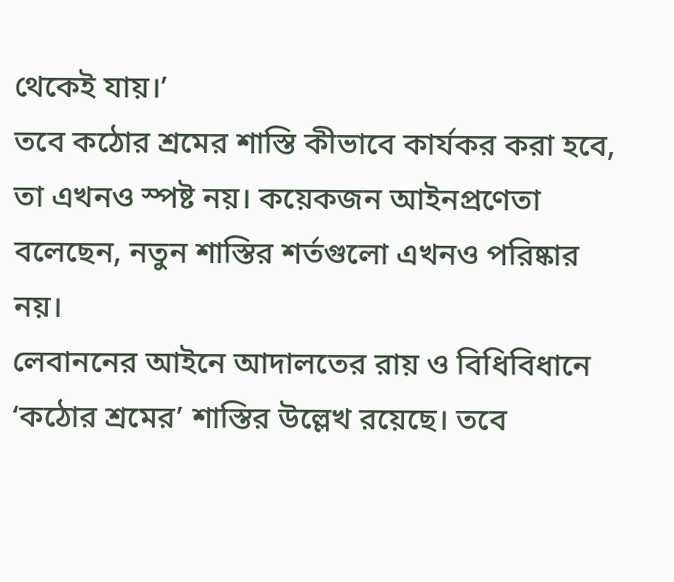থেকেই যায়।’
তবে কঠোর শ্রমের শাস্তি কীভাবে কার্যকর করা হবে, তা এখনও স্পষ্ট নয়। কয়েকজন আইনপ্রণেতা বলেছেন, নতুন শাস্তির শর্তগুলো এখনও পরিষ্কার নয়।
লেবাননের আইনে আদালতের রায় ও বিধিবিধানে ‘কঠোর শ্রমের’ শাস্তির উল্লেখ রয়েছে। তবে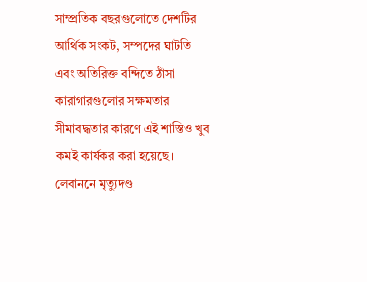সাম্প্রতিক বছরগুলোতে দেশটির আর্থিক সংকট, সম্পদের ঘাটতি এবং অতিরিক্ত বন্দিতে ঠাঁসা কারাগারগুলোর সক্ষমতার সীমাবদ্ধতার কারণে এই শাস্তিও খুব কমই কার্যকর করা হয়েছে।
লেবাননে মৃত্যুদণ্ড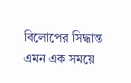বিলোপের সিদ্ধান্ত এমন এক সময়ে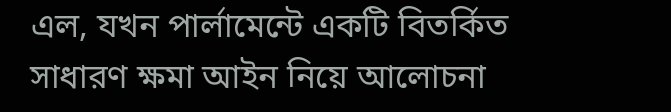এল, যখন পার্লামেন্টে একটি বিতর্কিত সাধারণ ক্ষমা আইন নিয়ে আলোচনা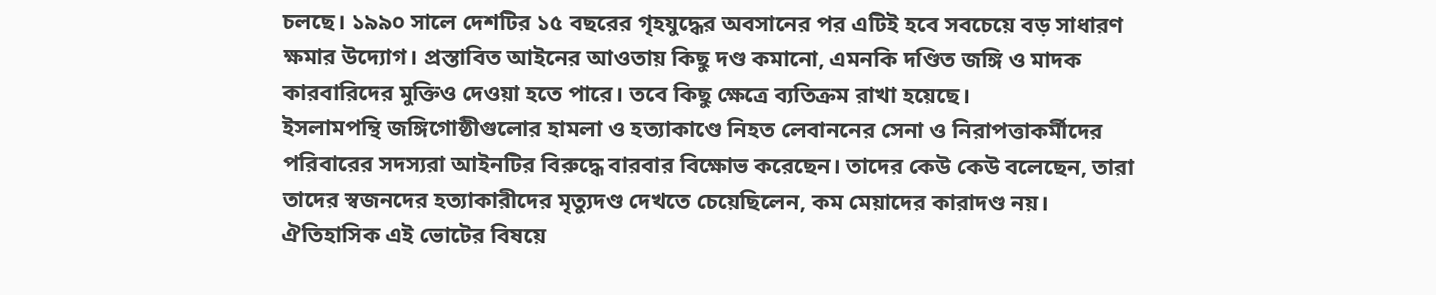চলছে। ১৯৯০ সালে দেশটির ১৫ বছরের গৃহযুদ্ধের অবসানের পর এটিই হবে সবচেয়ে বড় সাধারণ ক্ষমার উদ্যোগ। প্রস্তাবিত আইনের আওতায় কিছু দণ্ড কমানো, এমনকি দণ্ডিত জঙ্গি ও মাদক কারবারিদের মুক্তিও দেওয়া হতে পারে। তবে কিছু ক্ষেত্রে ব্যতিক্রম রাখা হয়েছে।
ইসলামপন্থি জঙ্গিগোষ্ঠীগুলোর হামলা ও হত্যাকাণ্ডে নিহত লেবাননের সেনা ও নিরাপত্তাকর্মীদের পরিবারের সদস্যরা আইনটির বিরুদ্ধে বারবার বিক্ষোভ করেছেন। তাদের কেউ কেউ বলেছেন, তারা তাদের স্বজনদের হত্যাকারীদের মৃত্যুদণ্ড দেখতে চেয়েছিলেন, কম মেয়াদের কারাদণ্ড নয়।
ঐতিহাসিক এই ভোটের বিষয়ে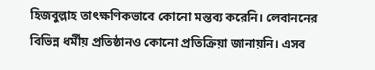হিজবুল্লাহ তাৎক্ষণিকভাবে কোনো মন্তব্য করেনি। লেবাননের বিভিন্ন ধর্মীয় প্রতিষ্ঠানও কোনো প্রতিক্রিয়া জানায়নি। এসব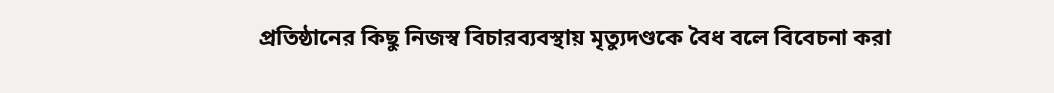প্রতিষ্ঠানের কিছু নিজস্ব বিচারব্যবস্থায় মৃত্যুদণ্ডকে বৈধ বলে বিবেচনা করা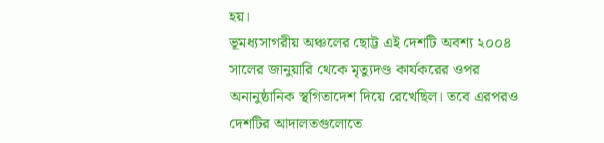হয়।
ভূমধ্যসাগরীয় অঞ্চলের ছোট্ট এই দেশটি অবশ্য ২০০৪ সালের জানুয়ারি থেকে মৃত্যুদণ্ড কার্যকরের ওপর অনানুষ্ঠানিক স্থগিতাদেশ দিয়ে রেখেছিল। তবে এরপরও দেশটির আদালতগুলোতে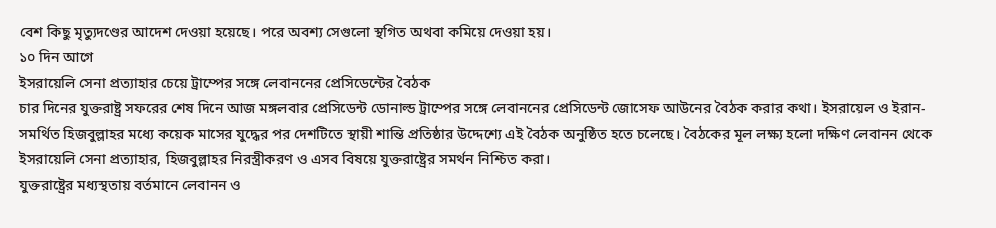বেশ কিছু মৃত্যুদণ্ডের আদেশ দেওয়া হয়েছে। পরে অবশ্য সেগুলো স্থগিত অথবা কমিয়ে দেওয়া হয়।
১০ দিন আগে
ইসরায়েলি সেনা প্রত্যাহার চেয়ে ট্রাম্পের সঙ্গে লেবাননের প্রেসিডেন্টের বৈঠক
চার দিনের যুক্তরাষ্ট্র সফরের শেষ দিনে আজ মঙ্গলবার প্রেসিডেন্ট ডোনাল্ড ট্রাম্পের সঙ্গে লেবাননের প্রেসিডেন্ট জোসেফ আউনের বৈঠক করার কথা। ইসরায়েল ও ইরান-সমর্থিত হিজবুল্লাহর মধ্যে কয়েক মাসের যুদ্ধের পর দেশটিতে স্থায়ী শান্তি প্রতিষ্ঠার উদ্দেশ্যে এই বৈঠক অনুষ্ঠিত হতে চলেছে। বৈঠকের মূল লক্ষ্য হলো দক্ষিণ লেবানন থেকে ইসরায়েলি সেনা প্রত্যাহার, হিজবুল্লাহর নিরস্ত্রীকরণ ও এসব বিষয়ে যুক্তরাষ্ট্রের সমর্থন নিশ্চিত করা।
যুক্তরাষ্ট্রের মধ্যস্থতায় বর্তমানে লেবানন ও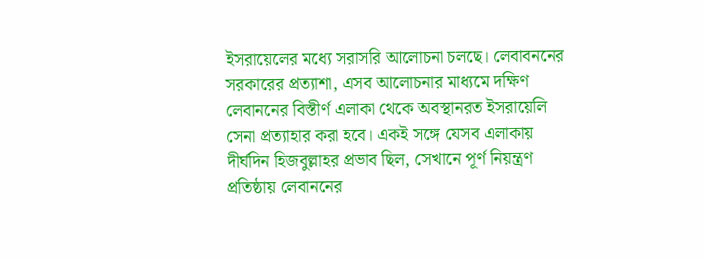ইসরায়েলের মধ্যে সরাসরি আলোচনা চলছে। লেবাবননের সরকারের প্রত্যাশা, এসব আলোচনার মাধ্যমে দক্ষিণ লেবাননের বিস্তীর্ণ এলাকা থেকে অবস্থানরত ইসরায়েলি সেনা প্রত্যাহার করা হবে। একই সঙ্গে যেসব এলাকায় দীর্ঘদিন হিজবুল্লাহর প্রভাব ছিল, সেখানে পূর্ণ নিয়ন্ত্রণ প্রতিষ্ঠায় লেবাননের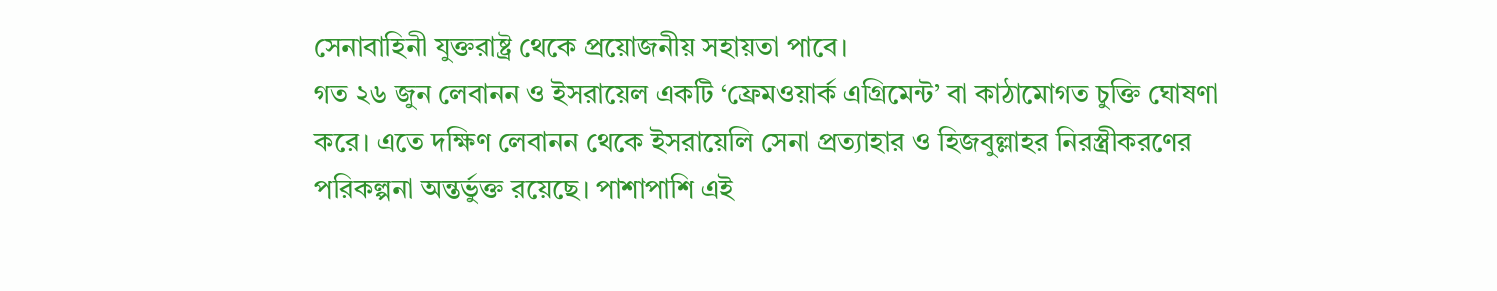সেনাবাহিনী যুক্তরাষ্ট্র থেকে প্রয়োজনীয় সহায়তা পাবে।
গত ২৬ জুন লেবানন ও ইসরায়েল একটি ‘ফ্রেমওয়ার্ক এগ্রিমেন্ট’ বা কাঠামোগত চুক্তি ঘোষণা করে। এতে দক্ষিণ লেবানন থেকে ইসরায়েলি সেনা প্রত্যাহার ও হিজবুল্লাহর নিরস্ত্রীকরণের পরিকল্পনা অন্তর্ভুক্ত রয়েছে। পাশাপাশি এই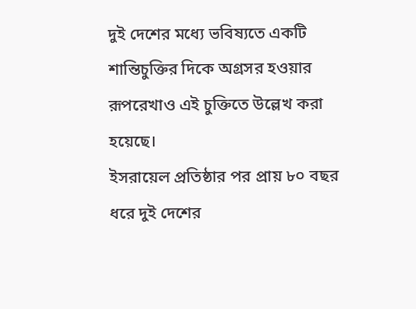দুই দেশের মধ্যে ভবিষ্যতে একটি শান্তিচুক্তির দিকে অগ্রসর হওয়ার রূপরেখাও এই চুক্তিতে উল্লেখ করা হয়েছে।
ইসরায়েল প্রতিষ্ঠার পর প্রায় ৮০ বছর ধরে দুই দেশের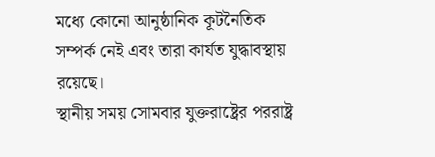মধ্যে কোনো আনুষ্ঠানিক কূটনৈতিক সম্পর্ক নেই এবং তারা কার্যত যুদ্ধাবস্থায় রয়েছে।
স্থানীয় সময় সোমবার যুক্তরাষ্ট্রের পররাষ্ট্র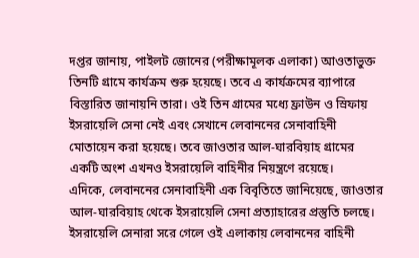দপ্তর জানায়, পাইলট জোনের (পরীক্ষামূলক এলাকা) আওতাভুক্ত তিনটি গ্রামে কার্যক্রম শুরু হয়েছে। তবে এ কার্যক্রমের ব্যাপারে বিস্তারিত জানায়নি তারা। ওই তিন গ্রামের মধ্যে ফ্রাউন ও স্রিফায় ইসরায়েলি সেনা নেই এবং সেখানে লেবাননের সেনাবাহিনী মোতায়েন করা হয়েছে। তবে জাওতার আল-ঘারবিয়াহ গ্রামের একটি অংশ এখনও ইসরায়েলি বাহিনীর নিয়ন্ত্রণে রয়েছে।
এদিকে, লেবাননের সেনাবাহিনী এক বিবৃতিতে জানিয়েছে, জাওতার আল-ঘারবিয়াহ থেকে ইসরায়েলি সেনা প্রত্যাহারের প্রস্তুতি চলছে। ইসরায়েলি সেনারা সরে গেলে ওই এলাকায় লেবাননের বাহিনী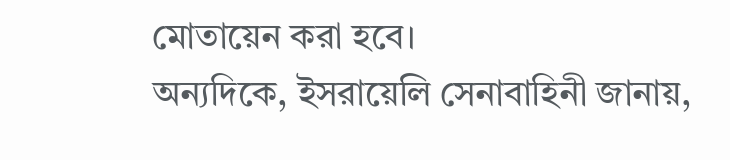মোতায়েন করা হবে।
অন্যদিকে, ইসরায়েলি সেনাবাহিনী জানায়,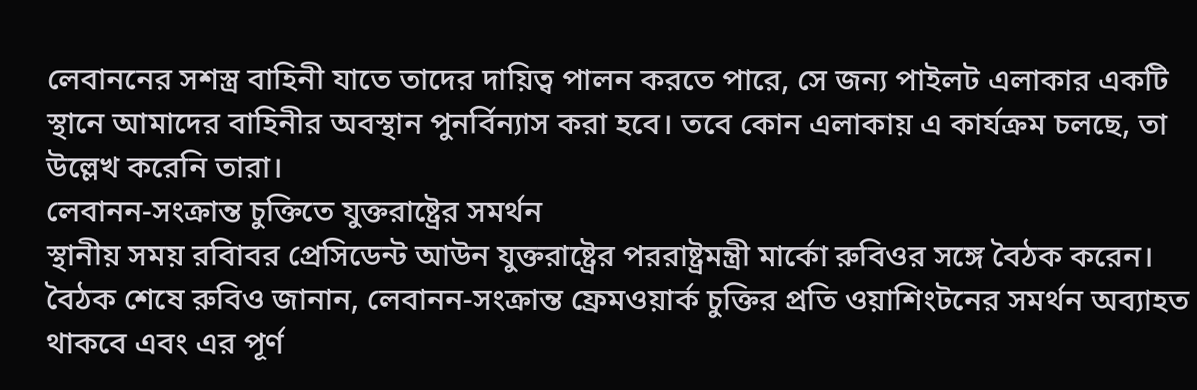লেবাননের সশস্ত্র বাহিনী যাতে তাদের দায়িত্ব পালন করতে পারে, সে জন্য পাইলট এলাকার একটি স্থানে আমাদের বাহিনীর অবস্থান পুনর্বিন্যাস করা হবে। তবে কোন এলাকায় এ কার্যক্রম চলছে, তা উল্লেখ করেনি তারা।
লেবানন-সংক্রান্ত চুক্তিতে যুক্তরাষ্ট্রের সমর্থন
স্থানীয় সময় রবিাবর প্রেসিডেন্ট আউন যুক্তরাষ্ট্রের পররাষ্ট্রমন্ত্রী মার্কো রুবিওর সঙ্গে বৈঠক করেন। বৈঠক শেষে রুবিও জানান, লেবানন-সংক্রান্ত ফ্রেমওয়ার্ক চুক্তির প্রতি ওয়াশিংটনের সমর্থন অব্যাহত থাকবে এবং এর পূর্ণ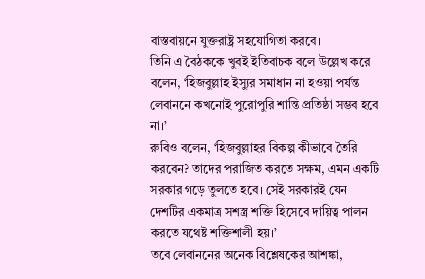বাস্তবায়নে যুক্তরাষ্ট্র সহযোগিতা করবে।
তিনি এ বৈঠককে খুবই ইতিবাচক বলে উল্লেখ করে বলেন, ‘হিজবুল্লাহ ইস্যুর সমাধান না হওয়া পর্যন্ত লেবাননে কখনোই পুরোপুরি শান্তি প্রতিষ্ঠা সম্ভব হবে না।’
রুবিও বলেন, ‘হিজবুল্লাহর বিকল্প কীভাবে তৈরি করবেন? তাদের পরাজিত করতে সক্ষম, এমন একটি সরকার গড়ে তুলতে হবে। সেই সরকারই যেন দেশটির একমাত্র সশস্ত্র শক্তি হিসেবে দায়িত্ব পালন করতে যথেষ্ট শক্তিশালী হয়।’
তবে লেবাননের অনেক বিশ্লেষকের আশঙ্কা,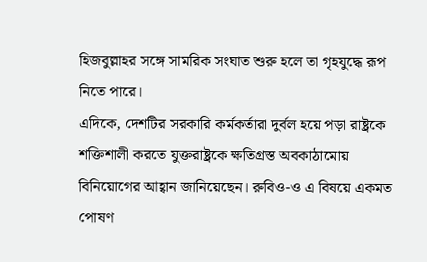হিজবুল্লাহর সঙ্গে সামরিক সংঘাত শুরু হলে তা গৃহযুদ্ধে রূপ নিতে পারে।
এদিকে, দেশটির সরকারি কর্মকর্তারা দুর্বল হয়ে পড়া রাষ্ট্রকে শক্তিশালী করতে যুক্তরাষ্ট্রকে ক্ষতিগ্রস্ত অবকাঠামোয় বিনিয়োগের আহ্বান জানিয়েছেন। রুবিও-ও এ বিষয়ে একমত পোষণ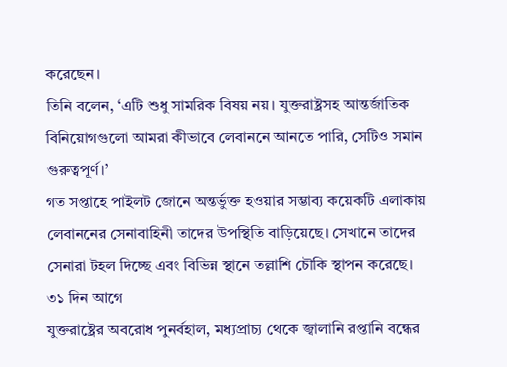করেছেন।
তিনি বলেন, ‘এটি শুধু সামরিক বিষয় নয়। যুক্তরাষ্ট্রসহ আন্তর্জাতিক বিনিয়োগগুলো আমরা কীভাবে লেবাননে আনতে পারি, সেটিও সমান গুরুত্বপূর্ণ।’
গত সপ্তাহে পাইলট জোনে অন্তর্ভুক্ত হওয়ার সম্ভাব্য কয়েকটি এলাকায় লেবাননের সেনাবাহিনী তাদের উপস্থিতি বাড়িয়েছে। সেখানে তাদের সেনারা টহল দিচ্ছে এবং বিভিন্ন স্থানে তল্লাশি চৌকি স্থাপন করেছে।
৩১ দিন আগে
যুক্তরাষ্ট্রের অবরোধ পুনর্বহাল, মধ্যপ্রাচ্য থেকে জ্বালানি রপ্তানি বন্ধের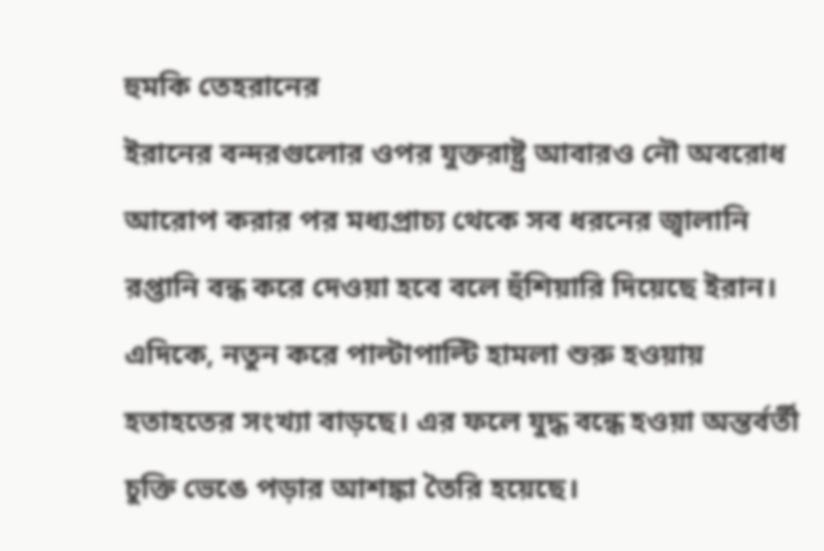হুমকি তেহরানের
ইরানের বন্দরগুলোর ওপর যুক্তরাষ্ট্র আবারও নৌ অবরোধ আরোপ করার পর মধ্যপ্রাচ্য থেকে সব ধরনের জ্বালানি রপ্তানি বন্ধ করে দেওয়া হবে বলে হুঁশিয়ারি দিয়েছে ইরান।
এদিকে, নতুন করে পাল্টাপাল্টি হামলা শুরু হওয়ায় হতাহতের সংখ্যা বাড়ছে। এর ফলে যুদ্ধ বন্ধে হওয়া অন্তর্বর্তী চুক্তি ভেঙে পড়ার আশঙ্কা তৈরি হয়েছে।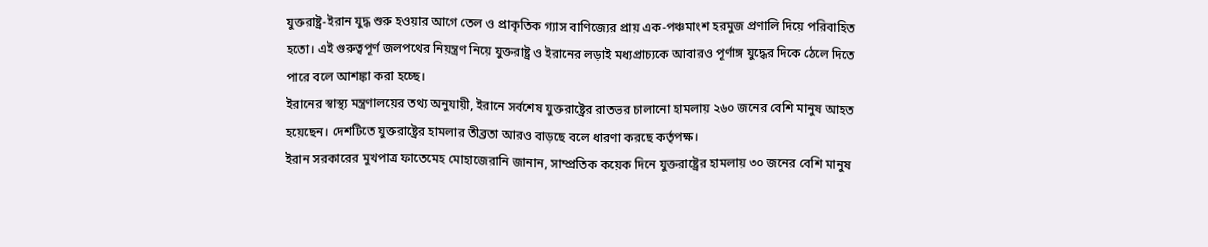যুক্তরাষ্ট্র-ইরান যুদ্ধ শুরু হওয়ার আগে তেল ও প্রাকৃতিক গ্যাস বাণিজ্যের প্রায় এক-পঞ্চমাংশ হরমুজ প্রণালি দিয়ে পরিবাহিত হতো। এই গুরুত্বপূর্ণ জলপথের নিয়ন্ত্রণ নিয়ে যুক্তরাষ্ট্র ও ইরানের লড়াই মধ্যপ্রাচ্যকে আবারও পূর্ণাঙ্গ যুদ্ধের দিকে ঠেলে দিতে পারে বলে আশঙ্কা করা হচ্ছে।
ইরানের স্বাস্থ্য মন্ত্রণালয়ের তথ্য অনুযায়ী, ইরানে সর্বশেষ যুক্তরাষ্ট্রের রাতভর চালানো হামলায় ২৬০ জনের বেশি মানুষ আহত হয়েছেন। দেশটিতে যুক্তরাষ্ট্রের হামলার তীব্রতা আরও বাড়ছে বলে ধারণা করছে কর্তৃপক্ষ।
ইরান সরকারের মুখপাত্র ফাতেমেহ মোহাজেরানি জানান, সাম্প্রতিক কয়েক দিনে যুক্তরাষ্ট্রের হামলায় ৩০ জনের বেশি মানুষ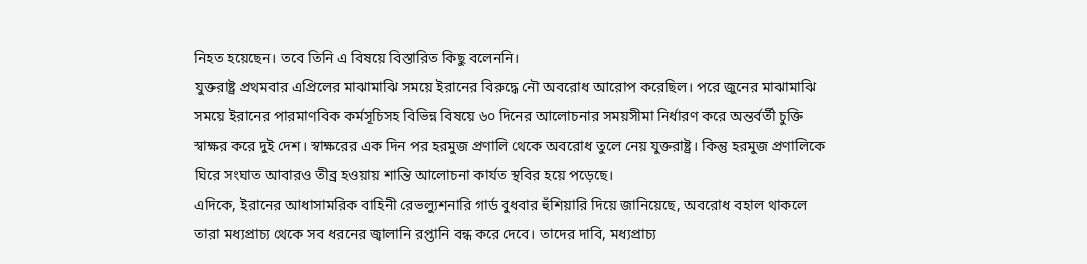নিহত হয়েছেন। তবে তিনি এ বিষয়ে বিস্তারিত কিছু বলেননি।
যুক্তরাষ্ট্র প্রথমবার এপ্রিলের মাঝামাঝি সময়ে ইরানের বিরুদ্ধে নৌ অবরোধ আরোপ করেছিল। পরে জুনের মাঝামাঝি সময়ে ইরানের পারমাণবিক কর্মসূচিসহ বিভিন্ন বিষয়ে ৬০ দিনের আলোচনার সময়সীমা নির্ধারণ করে অন্তর্বর্তী চুক্তি স্বাক্ষর করে দুই দেশ। স্বাক্ষরের এক দিন পর হরমুজ প্রণালি থেকে অবরোধ তুলে নেয় যুক্তরাষ্ট্র। কিন্তু হরমুজ প্রণালিকে ঘিরে সংঘাত আবারও তীব্র হওয়ায় শান্তি আলোচনা কার্যত স্থবির হয়ে পড়েছে।
এদিকে, ইরানের আধাসামরিক বাহিনী রেভল্যুশনারি গার্ড বুধবার হুঁশিয়ারি দিয়ে জানিয়েছে, অবরোধ বহাল থাকলে তারা মধ্যপ্রাচ্য থেকে সব ধরনের জ্বালানি রপ্তানি বন্ধ করে দেবে। তাদের দাবি, মধ্যপ্রাচ্য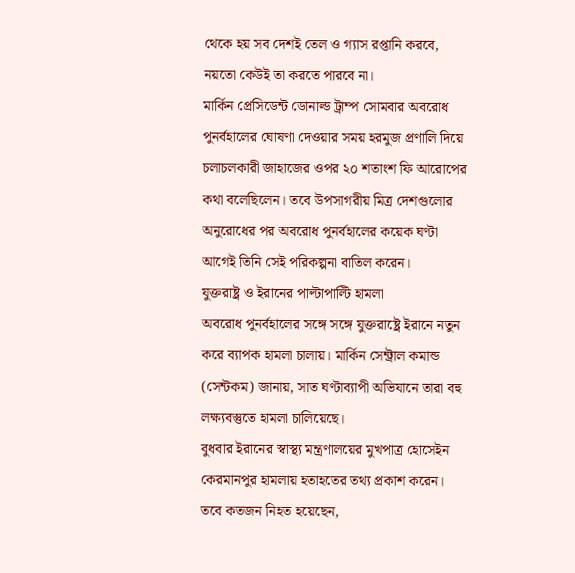থেকে হয় সব দেশই তেল ও গ্যাস রপ্তানি করবে, নয়তো কেউই তা করতে পারবে না।
মার্কিন প্রেসিডেন্ট ডোনাল্ড ট্রাম্প সোমবার অবরোধ পুনর্বহালের ঘোষণা দেওয়ার সময় হরমুজ প্রণালি দিয়ে চলাচলকারী জাহাজের ওপর ২০ শতাংশ ফি আরোপের কথা বলেছিলেন। তবে উপসাগরীয় মিত্র দেশগুলোর অনুরোধের পর অবরোধ পুনর্বহালের কয়েক ঘণ্টা আগেই তিনি সেই পরিকল্পনা বাতিল করেন।
যুক্তরাষ্ট্র ও ইরানের পাল্টাপাল্টি হামলা
অবরোধ পুনর্বহালের সঙ্গে সঙ্গে যুক্তরাষ্ট্রে ইরানে নতুন করে ব্যাপক হামলা চালায়। মার্কিন সেন্ট্রাল কমান্ড (সেন্টকম) জানায়, সাত ঘণ্টাব্যাপী অভিযানে তারা বহু লক্ষ্যবস্তুতে হামলা চালিয়েছে।
বুধবার ইরানের স্বাস্থ্য মন্ত্রণালয়ের মুখপাত্র হোসেইন কেরমানপুর হামলায় হতাহতের তথ্য প্রকাশ করেন। তবে কতজন নিহত হয়েছেন,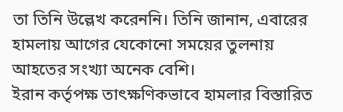তা তিনি উল্লেখ করেননি। তিনি জানান, এবারের হামলায় আগের যেকোনো সময়ের তুলনায় আহতের সংখ্যা অনেক বেশি।
ইরান কর্তৃপক্ষ তাৎক্ষণিকভাবে হামলার বিস্তারিত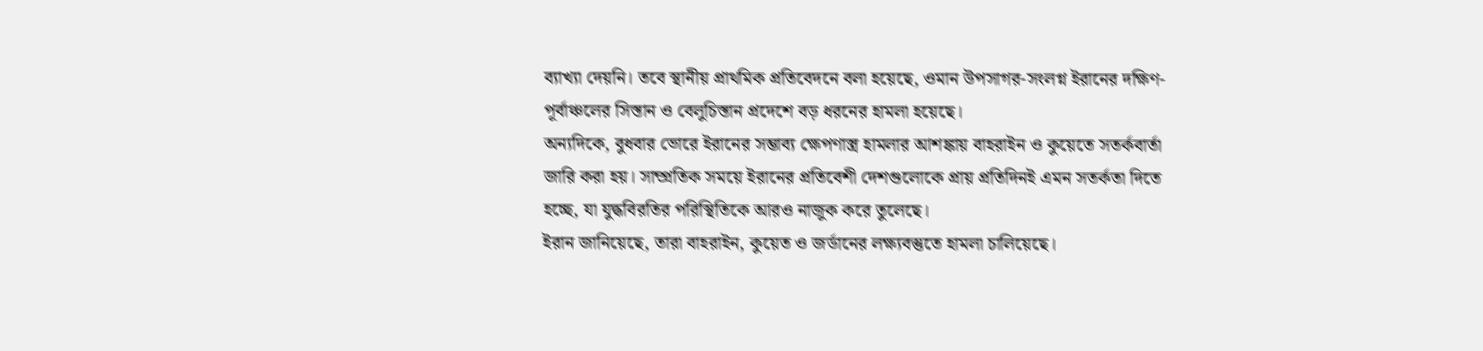ব্যাখ্যা দেয়নি। তবে স্থানীয় প্রাথমিক প্রতিবেদনে বলা হয়েছে, ওমান উপসাগর-সংলগ্ন ইরানের দক্ষিণ-পূর্বাঞ্চলের সিস্তান ও বেলুচিস্তান প্রদেশে বড় ধরনের হামলা হয়েছে।
অন্যদিকে, বুধবার ভোরে ইরানের সম্ভাব্য ক্ষেপণাস্ত্র হামলার আশঙ্কায় বাহরাইন ও কুয়েতে সতর্কবার্তা জারি করা হয়। সাম্প্রতিক সময়ে ইরানের প্রতিবেশী দেশগুলোকে প্রায় প্রতিদিনই এমন সতর্কতা দিতে হচ্ছে, যা যুদ্ধবিরতির পরিস্থিতিকে আরও নাজুক করে তুলেছে।
ইরান জানিয়েছে, তারা বাহরাইন, কুয়েত ও জর্ডানের লক্ষ্যবস্তুতে হামলা চালিয়েছে।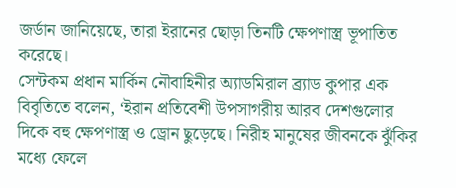জর্ডান জানিয়েছে, তারা ইরানের ছোড়া তিনটি ক্ষেপণাস্ত্র ভূপাতিত করেছে।
সেন্টকম প্রধান মার্কিন নৌবাহিনীর অ্যাডমিরাল ব্র্যাড কুপার এক বিবৃতিতে বলেন, ‘ইরান প্রতিবেশী উপসাগরীয় আরব দেশগুলোর দিকে বহু ক্ষেপণাস্ত্র ও ড্রোন ছুড়েছে। নিরীহ মানুষের জীবনকে ঝুঁকির মধ্যে ফেলে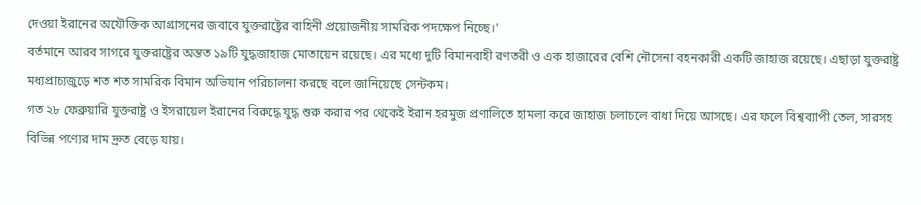দেওয়া ইরানের অযৌক্তিক আগ্রাসনের জবাবে যুক্তরাষ্ট্রের বাহিনী প্রয়োজনীয় সামরিক পদক্ষেপ নিচ্ছে।’
বর্তমানে আরব সাগরে যুক্তরাষ্ট্রের অন্তত ১৯টি যুদ্ধজাহাজ মোতায়েন রয়েছে। এর মধ্যে দুটি বিমানবাহী রণতরী ও এক হাজারের বেশি নৌসেনা বহনকারী একটি জাহাজ রয়েছে। এছাড়া যুক্তরাষ্ট্র মধ্যপ্রাচ্যজুড়ে শত শত সামরিক বিমান অভিযান পরিচালনা করছে বলে জানিয়েছে সেন্টকম।
গত ২৮ ফেব্রুয়ারি যুক্তরাষ্ট্র ও ইসরায়েল ইরানের বিরুদ্ধে যুদ্ধ শুরু করার পর থেকেই ইরান হরমুজ প্রণালিতে হামলা করে জাহাজ চলাচলে বাধা দিয়ে আসছে। এর ফলে বিশ্বব্যাপী তেল, সারসহ বিভিন্ন পণ্যের দাম দ্রুত বেড়ে যায়।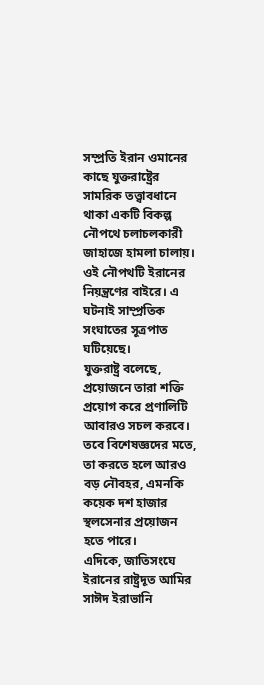সম্প্রতি ইরান ওমানের কাছে যুক্তরাষ্ট্রের সামরিক তত্ত্বাবধানে থাকা একটি বিকল্প নৌপথে চলাচলকারী জাহাজে হামলা চালায়। ওই নৌপথটি ইরানের নিয়ন্ত্রণের বাইরে। এ ঘটনাই সাম্প্রতিক সংঘাতের সূত্রপাত ঘটিয়েছে।
যুক্তরাষ্ট্র বলেছে, প্রয়োজনে তারা শক্তি প্রয়োগ করে প্রণালিটি আবারও সচল করবে। তবে বিশেষজ্ঞদের মতে, তা করতে হলে আরও বড় নৌবহর, এমনকি কয়েক দশ হাজার স্থলসেনার প্রয়োজন হতে পারে।
এদিকে, জাতিসংঘে ইরানের রাষ্ট্রদূত আমির সাঈদ ইরাভানি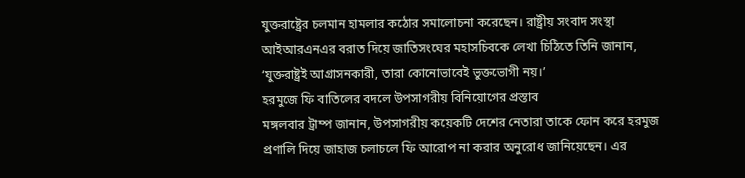যুক্তরাষ্ট্রের চলমান হামলার কঠোর সমালোচনা করেছেন। রাষ্ট্রীয় সংবাদ সংস্থা আইআরএনএর বরাত দিয়ে জাতিসংঘের মহাসচিবকে লেখা চিঠিতে তিনি জানান, ‘যুক্তরাষ্ট্রই আগ্রাসনকারী, তারা কোনোভাবেই ভুক্তভোগী নয়।’
হরমুজে ফি বাতিলের বদলে উপসাগরীয় বিনিয়োগের প্রস্তাব
মঙ্গলবার ট্রাম্প জানান, উপসাগরীয় কয়েকটি দেশের নেতারা তাকে ফোন করে হরমুজ প্রণালি দিয়ে জাহাজ চলাচলে ফি আরোপ না করার অনুরোধ জানিয়েছেন। এর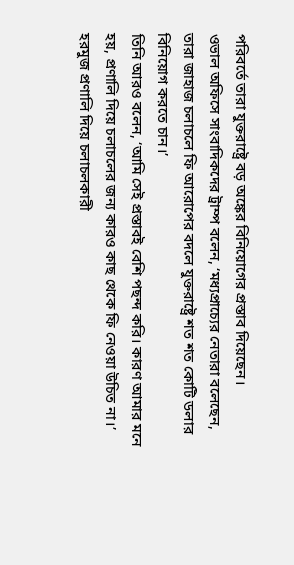পরিবর্তে তারা যুক্তরাষ্ট্রে বড় অঙ্কের বিনিয়োগের প্রস্তাব দিয়েছেন।
ওভাল অফিসে সাংবাদিকদের ট্রাম্প বলেন, ‘মধ্যপ্রাচ্যের নেতারা বলেছেন, তারা জাহাজ চলাচলে ফি আরোপের বদলে যুক্তরাষ্ট্রে শত শত কোটি ডলার বিনিয়োগ করতে চান।’
তিনি আরও বলেন, ‘আমি সেই প্রস্তাবই বেশি পছন্দ করি। কারণ আমার মনে হয়, প্রণালি দিয়ে চলাচলের জন্য কারও কাছ থেকে ফি নেওয়া উচিত না।’
হরমুজ প্রণালি দিয়ে চলাচলকারী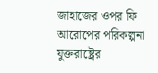জাহাজের ওপর ফি আরোপের পরিকল্পনা যুক্তরাষ্ট্রের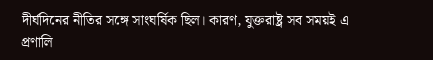দীর্ঘদিনের নীতির সঙ্গে সাংঘর্ষিক ছিল। কারণ, যুক্তরাষ্ট্র সব সময়ই এ প্রণালি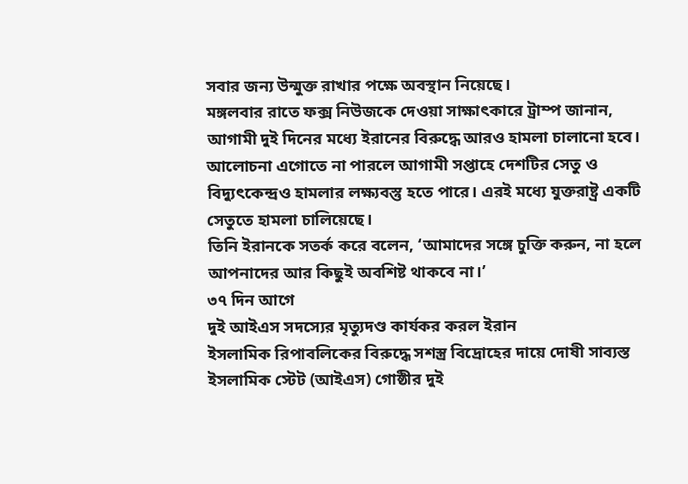সবার জন্য উন্মুক্ত রাখার পক্ষে অবস্থান নিয়েছে।
মঙ্গলবার রাতে ফক্স নিউজকে দেওয়া সাক্ষাৎকারে ট্রাম্প জানান, আগামী দুই দিনের মধ্যে ইরানের বিরুদ্ধে আরও হামলা চালানো হবে। আলোচনা এগোতে না পারলে আগামী সপ্তাহে দেশটির সেতু ও বিদ্যুৎকেন্দ্রও হামলার লক্ষ্যবস্তু হতে পারে। এরই মধ্যে যুক্তরাষ্ট্র একটি সেতুতে হামলা চালিয়েছে।
তিনি ইরানকে সতর্ক করে বলেন, ‘আমাদের সঙ্গে চুক্তি করুন, না হলে আপনাদের আর কিছুই অবশিষ্ট থাকবে না।’
৩৭ দিন আগে
দুই আইএস সদস্যের মৃত্যুদণ্ড কার্যকর করল ইরান
ইসলামিক রিপাবলিকের বিরুদ্ধে সশস্ত্র বিদ্রোহের দায়ে দোষী সাব্যস্ত ইসলামিক স্টেট (আইএস) গোষ্ঠীর দুই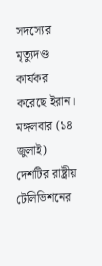সদস্যের মৃত্যুদণ্ড কার্যকর করেছে ইরান।
মঙ্গলবার (১৪ জুলাই) দেশটির রাষ্ট্রীয় টেলিভিশনের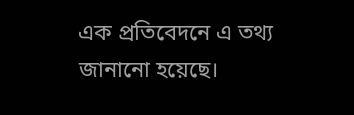এক প্রতিবেদনে এ তথ্য জানানো হয়েছে।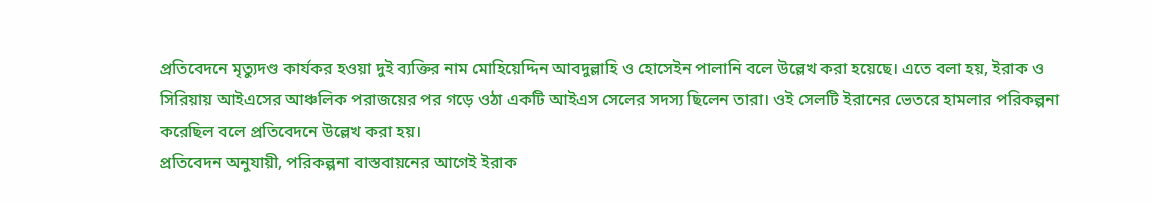প্রতিবেদনে মৃত্যুদণ্ড কার্যকর হওয়া দুই ব্যক্তির নাম মোহিয়েদ্দিন আবদুল্লাহি ও হোসেইন পালানি বলে উল্লেখ করা হয়েছে। এতে বলা হয়, ইরাক ও সিরিয়ায় আইএসের আঞ্চলিক পরাজয়ের পর গড়ে ওঠা একটি আইএস সেলের সদস্য ছিলেন তারা। ওই সেলটি ইরানের ভেতরে হামলার পরিকল্পনা করেছিল বলে প্রতিবেদনে উল্লেখ করা হয়।
প্রতিবেদন অনুযায়ী, পরিকল্পনা বাস্তবায়নের আগেই ইরাক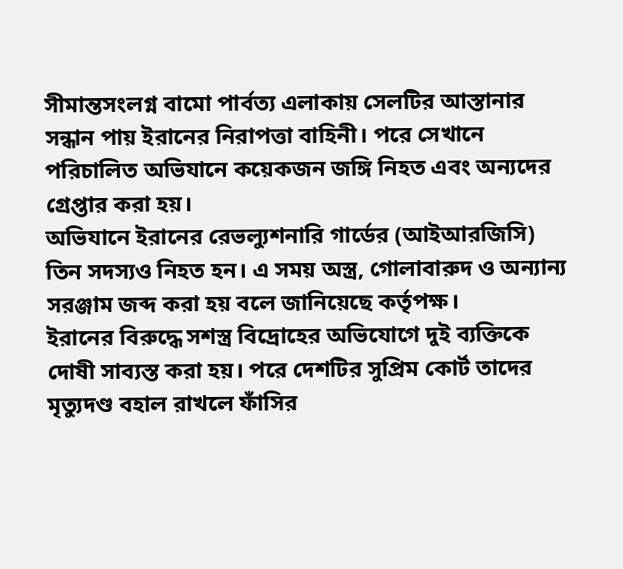সীমান্তসংলগ্ন বামো পার্বত্য এলাকায় সেলটির আস্তানার সন্ধান পায় ইরানের নিরাপত্তা বাহিনী। পরে সেখানে পরিচালিত অভিযানে কয়েকজন জঙ্গি নিহত এবং অন্যদের গ্রেপ্তার করা হয়।
অভিযানে ইরানের রেভল্যুশনারি গার্ডের (আইআরজিসি) তিন সদস্যও নিহত হন। এ সময় অস্ত্র, গোলাবারুদ ও অন্যান্য সরঞ্জাম জব্দ করা হয় বলে জানিয়েছে কর্তৃপক্ষ।
ইরানের বিরুদ্ধে সশস্ত্র বিদ্রোহের অভিযোগে দুই ব্যক্তিকে দোষী সাব্যস্ত করা হয়। পরে দেশটির সুপ্রিম কোর্ট তাদের মৃত্যুদণ্ড বহাল রাখলে ফাঁসির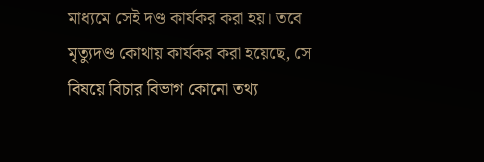মাধ্যমে সেই দণ্ড কার্যকর করা হয়। তবে মৃত্যুদণ্ড কোথায় কার্যকর করা হয়েছে, সে বিষয়ে বিচার বিভাগ কোনো তথ্য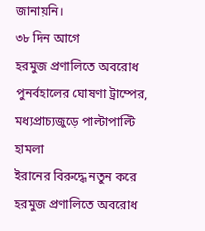জানায়নি।
৩৮ দিন আগে
হরমুজ প্রণালিতে অবরোধ পুনর্বহালের ঘোষণা ট্রাম্পের, মধ্যপ্রাচ্যজুড়ে পাল্টাপাল্টি হামলা
ইরানের বিরুদ্ধে নতুন করে হরমুজ প্রণালিতে অবরোধ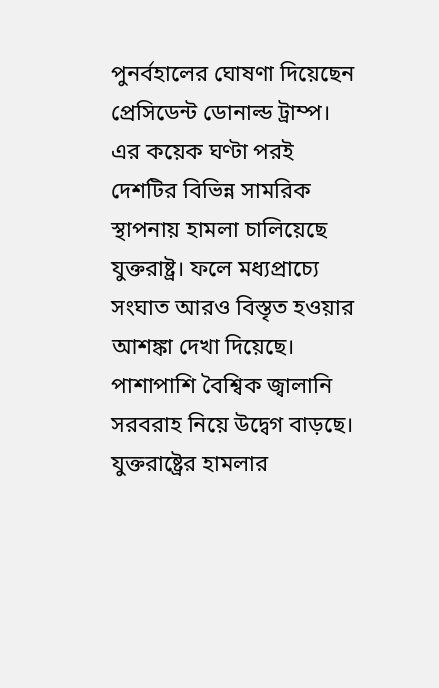পুনর্বহালের ঘোষণা দিয়েছেন প্রেসিডেন্ট ডোনাল্ড ট্রাম্প। এর কয়েক ঘণ্টা পরই দেশটির বিভিন্ন সামরিক স্থাপনায় হামলা চালিয়েছে যুক্তরাষ্ট্র। ফলে মধ্যপ্রাচ্যে সংঘাত আরও বিস্তৃত হওয়ার আশঙ্কা দেখা দিয়েছে। পাশাপাশি বৈশ্বিক জ্বালানি সরবরাহ নিয়ে উদ্বেগ বাড়ছে।
যুক্তরাষ্ট্রের হামলার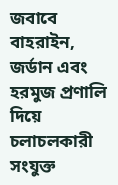জবাবে বাহরাইন, জর্ডান এবং হরমুজ প্রণালি দিয়ে চলাচলকারী সংযুক্ত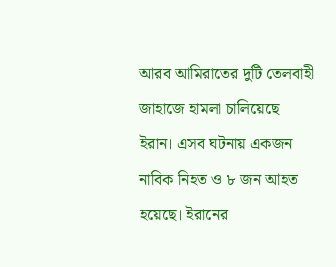আরব আমিরাতের দুটি তেলবাহী জাহাজে হামলা চালিয়েছে ইরান। এসব ঘটনায় একজন নাবিক নিহত ও ৮ জন আহত হয়েছে। ইরানের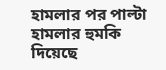হামলার পর পাল্টা হামলার হুমকি দিয়েছে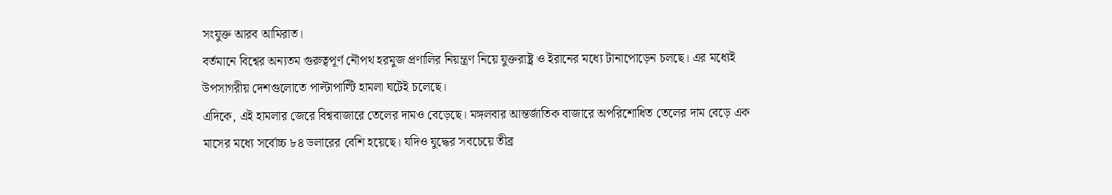সংযুক্ত আরব আমিরাত।
বর্তমানে বিশ্বের অন্যতম গুরুত্বপূর্ণ নৌপথ হরমুজ প্রণালির নিয়ন্ত্রণ নিয়ে যুক্তরাষ্ট্র ও ইরানের মধ্যে টানাপোড়েন চলছে। এর মধ্যেই উপসাগরীয় দেশগুলোতে পাল্টাপাল্টি হামলা ঘটেই চলেছে।
এদিকে, এই হামলার জেরে বিশ্ববাজারে তেলের দামও বেড়েছে। মঙ্গলবার আন্তর্জাতিক বাজারে অপরিশোধিত তেলের দাম বেড়ে এক মাসের মধ্যে সর্বোচ্চ ৮৪ ডলারের বেশি হয়েছে। যদিও যুদ্ধের সবচেয়ে তীব্র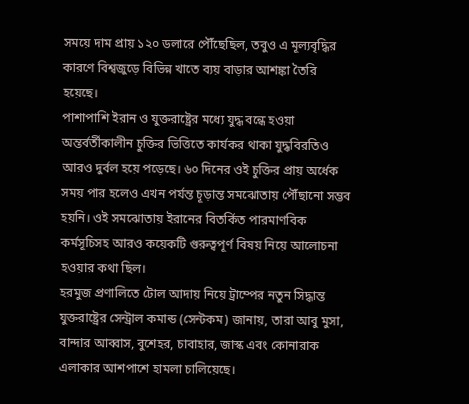সময়ে দাম প্রায় ১২০ ডলারে পৌঁছেছিল, তবুও এ মূল্যবৃদ্ধির কারণে বিশ্বজুড়ে বিভিন্ন খাতে ব্যয় বাড়ার আশঙ্কা তৈরি হয়েছে।
পাশাপাশি ইরান ও যুক্তরাষ্ট্রের মধ্যে যুদ্ধ বন্ধে হওয়া অন্তর্বর্তীকালীন চুক্তির ভিত্তিতে কার্যকর থাকা যুদ্ধবিরতিও আরও দুর্বল হয়ে পড়েছে। ৬০ দিনের ওই চুক্তির প্রায় অর্ধেক সময় পার হলেও এখন পর্যন্ত চূড়ান্ত সমঝোতায় পৌঁছানো সম্ভব হয়নি। ওই সমঝোতায় ইরানের বিতর্কিত পারমাণবিক কর্মসূচিসহ আরও কয়েকটি গুরুত্বপূর্ণ বিষয় নিয়ে আলোচনা হওয়ার কথা ছিল।
হরমুজ প্রণালিতে টোল আদায় নিয়ে ট্রাম্পের নতুন সিদ্ধান্ত
যুক্তরাষ্ট্রের সেন্ট্রাল কমান্ড (সেন্টকম) জানায়, তারা আবু মুসা, বান্দার আব্বাস, বুশেহর, চাবাহার, জাস্ক এবং কোনারাক এলাকার আশপাশে হামলা চালিয়েছে।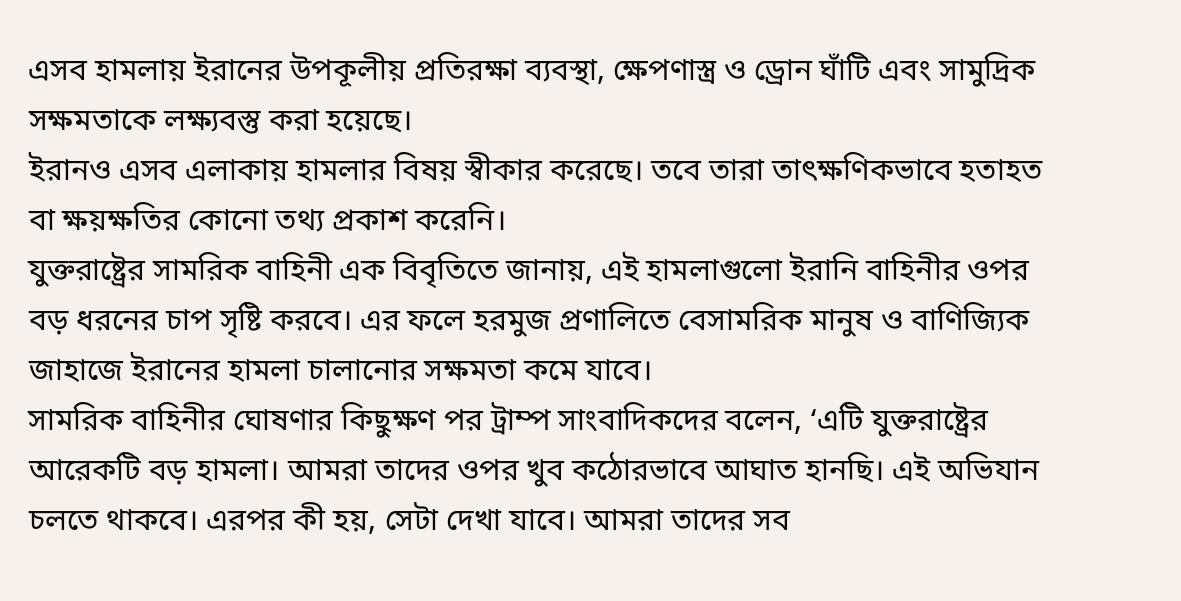এসব হামলায় ইরানের উপকূলীয় প্রতিরক্ষা ব্যবস্থা, ক্ষেপণাস্ত্র ও ড্রোন ঘাঁটি এবং সামুদ্রিক সক্ষমতাকে লক্ষ্যবস্তু করা হয়েছে।
ইরানও এসব এলাকায় হামলার বিষয় স্বীকার করেছে। তবে তারা তাৎক্ষণিকভাবে হতাহত বা ক্ষয়ক্ষতির কোনো তথ্য প্রকাশ করেনি।
যুক্তরাষ্ট্রের সামরিক বাহিনী এক বিবৃতিতে জানায়, এই হামলাগুলো ইরানি বাহিনীর ওপর বড় ধরনের চাপ সৃষ্টি করবে। এর ফলে হরমুজ প্রণালিতে বেসামরিক মানুষ ও বাণিজ্যিক জাহাজে ইরানের হামলা চালানোর সক্ষমতা কমে যাবে।
সামরিক বাহিনীর ঘোষণার কিছুক্ষণ পর ট্রাম্প সাংবাদিকদের বলেন, ‘এটি যুক্তরাষ্ট্রের আরেকটি বড় হামলা। আমরা তাদের ওপর খুব কঠোরভাবে আঘাত হানছি। এই অভিযান চলতে থাকবে। এরপর কী হয়, সেটা দেখা যাবে। আমরা তাদের সব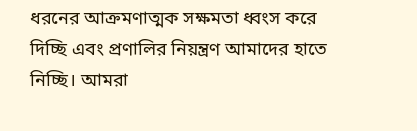ধরনের আক্রমণাত্মক সক্ষমতা ধ্বংস করে দিচ্ছি এবং প্রণালির নিয়ন্ত্রণ আমাদের হাতে নিচ্ছি। আমরা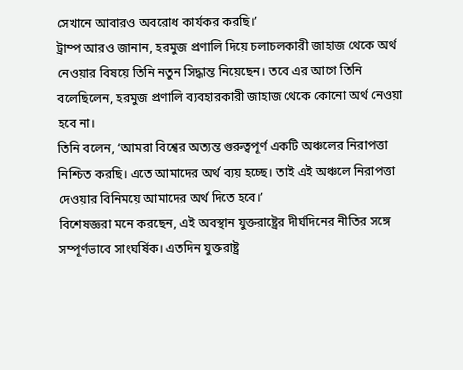সেখানে আবারও অবরোধ কার্যকর করছি।’
ট্রাম্প আরও জানান, হরমুজ প্রণালি দিয়ে চলাচলকারী জাহাজ থেকে অর্থ নেওয়ার বিষয়ে তিনি নতুন সিদ্ধান্ত নিয়েছেন। তবে এর আগে তিনি বলেছিলেন, হরমুজ প্রণালি ব্যবহারকারী জাহাজ থেকে কোনো অর্থ নেওয়া হবে না।
তিনি বলেন, ‘আমরা বিশ্বের অত্যন্ত গুরুত্বপূর্ণ একটি অঞ্চলের নিরাপত্তা নিশ্চিত করছি। এতে আমাদের অর্থ ব্যয় হচ্ছে। তাই এই অঞ্চলে নিরাপত্তা দেওয়ার বিনিময়ে আমাদের অর্থ দিতে হবে।’
বিশেষজ্ঞরা মনে করছেন, এই অবস্থান যুক্তরাষ্ট্রের দীর্ঘদিনের নীতির সঙ্গে সম্পূর্ণভাবে সাংঘর্ষিক। এতদিন যুক্তরাষ্ট্র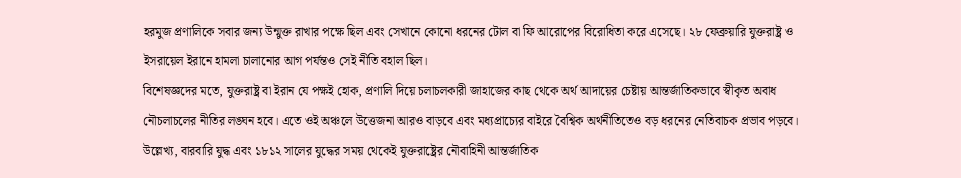হরমুজ প্রণালিকে সবার জন্য উন্মুক্ত রাখার পক্ষে ছিল এবং সেখানে কোনো ধরনের টোল বা ফি আরোপের বিরোধিতা করে এসেছে। ২৮ ফেব্রুয়ারি যুক্তরাষ্ট্র ও ইসরায়েল ইরানে হামলা চালানোর আগ পর্যন্তও সেই নীতি বহাল ছিল।
বিশেষজ্ঞদের মতে, যুক্তরাষ্ট্র বা ইরান যে পক্ষই হোক, প্রণালি দিয়ে চলাচলকারী জাহাজের কাছ থেকে অর্থ আদায়ের চেষ্টায় আন্তর্জাতিকভাবে স্বীকৃত অবাধ নৌচলাচলের নীতির লঙ্ঘন হবে। এতে ওই অঞ্চলে উত্তেজনা আরও বাড়বে এবং মধ্যপ্রাচ্যের বাইরে বৈশ্বিক অর্থনীতিতেও বড় ধরনের নেতিবাচক প্রভাব পড়বে।
উল্লেখ্য, বারবারি যুদ্ধ এবং ১৮১২ সালের যুদ্ধের সময় থেকেই যুক্তরাষ্ট্রের নৌবাহিনী আন্তর্জাতিক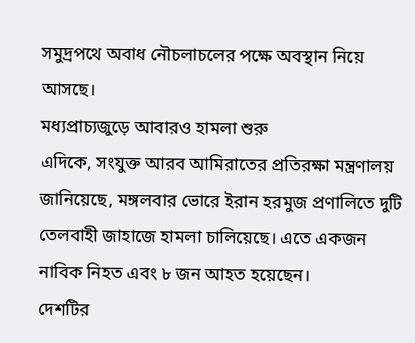সমুদ্রপথে অবাধ নৌচলাচলের পক্ষে অবস্থান নিয়ে আসছে।
মধ্যপ্রাচ্যজুড়ে আবারও হামলা শুরু
এদিকে, সংযুক্ত আরব আমিরাতের প্রতিরক্ষা মন্ত্রণালয় জানিয়েছে, মঙ্গলবার ভোরে ইরান হরমুজ প্রণালিতে দুটি তেলবাহী জাহাজে হামলা চালিয়েছে। এতে একজন নাবিক নিহত এবং ৮ জন আহত হয়েছেন।
দেশটির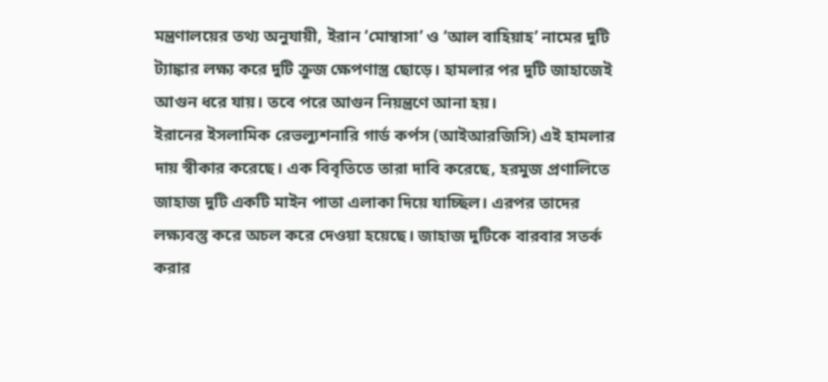মন্ত্রণালয়ের তথ্য অনুযায়ী, ইরান ‘মোম্বাসা’ ও ‘আল বাহিয়াহ’ নামের দুটি ট্যাঙ্কার লক্ষ্য করে দুটি ক্রুজ ক্ষেপণাস্ত্র ছোড়ে। হামলার পর দুটি জাহাজেই আগুন ধরে যায়। তবে পরে আগুন নিয়ন্ত্রণে আনা হয়।
ইরানের ইসলামিক রেভল্যুশনারি গার্ড কর্পস (আইআরজিসি) এই হামলার দায় স্বীকার করেছে। এক বিবৃতিতে তারা দাবি করেছে, হরমুজ প্রণালিতে জাহাজ দুটি একটি মাইন পাতা এলাকা দিয়ে যাচ্ছিল। এরপর তাদের লক্ষ্যবস্তু করে অচল করে দেওয়া হয়েছে। জাহাজ দুটিকে বারবার সতর্ক করার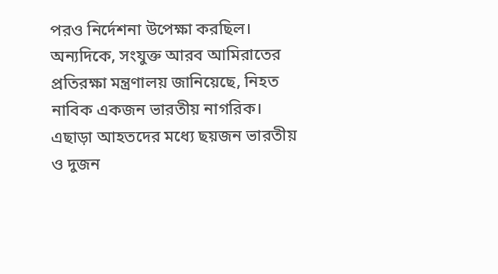পরও নির্দেশনা উপেক্ষা করছিল।
অন্যদিকে, সংযুক্ত আরব আমিরাতের প্রতিরক্ষা মন্ত্রণালয় জানিয়েছে, নিহত নাবিক একজন ভারতীয় নাগরিক। এছাড়া আহতদের মধ্যে ছয়জন ভারতীয় ও দুজন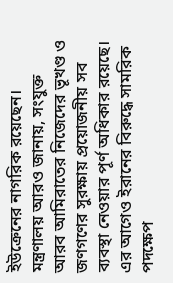ইউক্রেনের নাগরিক রয়েছেন।
মন্ত্রণালয় আরও জানায়, সংযুক্ত আরব আমিরাতের নিজেদের ভূখণ্ড ও জণগণের সুরক্ষায় প্রয়োজনীয় সব ব্যবস্থা নেওয়ার পূর্ণ অধিকার রয়েছে।
এর আগেও ইরানের বিরুদ্ধে সামরিক পদক্ষেপ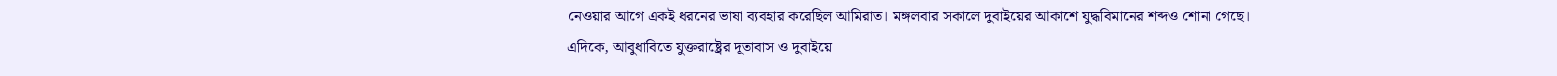নেওয়ার আগে একই ধরনের ভাষা ব্যবহার করেছিল আমিরাত। মঙ্গলবার সকালে দুবাইয়ের আকাশে যুদ্ধবিমানের শব্দও শোনা গেছে।
এদিকে, আবুধাবিতে যুক্তরাষ্ট্রের দূতাবাস ও দুবাইয়ে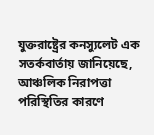যুক্তরাষ্ট্রের কনস্যুলেট এক সতর্কবার্তায় জানিয়েছে, আঞ্চলিক নিরাপত্তা পরিস্থিতির কারণে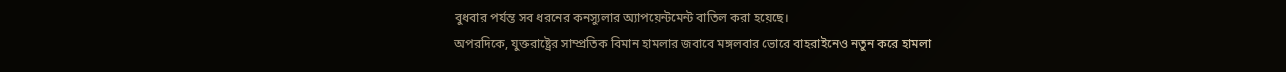বুধবার পর্যন্ত সব ধরনের কনস্যুলার অ্যাপয়েন্টমেন্ট বাতিল করা হয়েছে।
অপরদিকে, যুক্তরাষ্ট্রের সাম্প্রতিক বিমান হামলার জবাবে মঙ্গলবার ভোরে বাহরাইনেও নতুন করে হামলা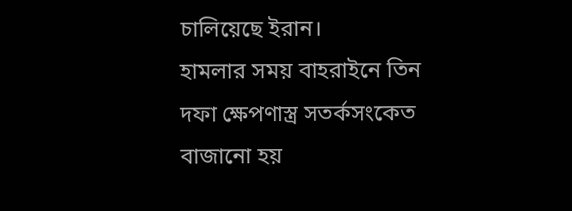চালিয়েছে ইরান।
হামলার সময় বাহরাইনে তিন দফা ক্ষেপণাস্ত্র সতর্কসংকেত বাজানো হয়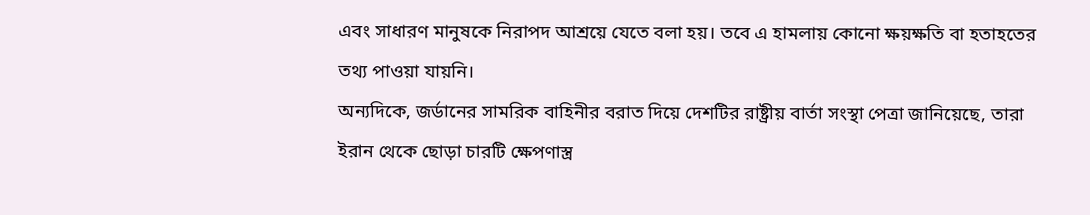এবং সাধারণ মানুষকে নিরাপদ আশ্রয়ে যেতে বলা হয়। তবে এ হামলায় কোনো ক্ষয়ক্ষতি বা হতাহতের তথ্য পাওয়া যায়নি।
অন্যদিকে, জর্ডানের সামরিক বাহিনীর বরাত দিয়ে দেশটির রাষ্ট্রীয় বার্তা সংস্থা পেত্রা জানিয়েছে, তারা ইরান থেকে ছোড়া চারটি ক্ষেপণাস্ত্র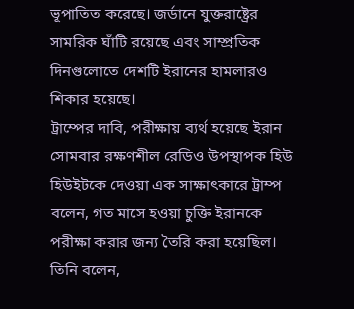ভূপাতিত করেছে। জর্ডানে যুক্তরাষ্ট্রের সামরিক ঘাঁটি রয়েছে এবং সাম্প্রতিক দিনগুলোতে দেশটি ইরানের হামলারও শিকার হয়েছে।
ট্রাম্পের দাবি, পরীক্ষায় ব্যর্থ হয়েছে ইরান
সোমবার রক্ষণশীল রেডিও উপস্থাপক হিউ হিউইটকে দেওয়া এক সাক্ষাৎকারে ট্রাম্প বলেন, গত মাসে হওয়া চুক্তি ইরানকে পরীক্ষা করার জন্য তৈরি করা হয়েছিল।
তিনি বলেন,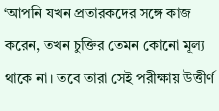‘আপনি যখন প্রতারকদের সঙ্গে কাজ করেন, তখন চুক্তির তেমন কোনো মূল্য থাকে না। তবে তারা সেই পরীক্ষায় উত্তীর্ণ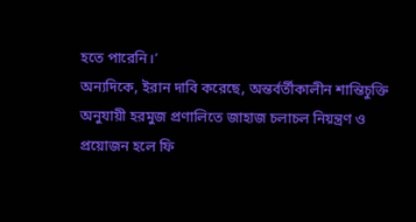হতে পারেনি।’
অন্যদিকে, ইরান দাবি করেছে, অন্তর্বর্তীকালীন শান্তিচুক্তি অনুযায়ী হরমুজ প্রণালিতে জাহাজ চলাচল নিয়ন্ত্রণ ও প্রয়োজন হলে ফি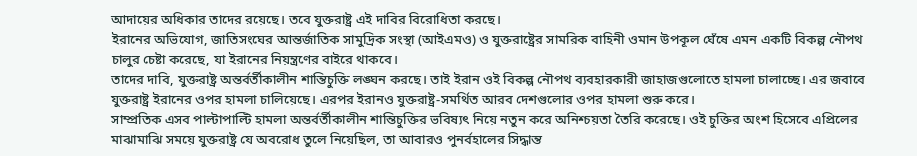আদায়ের অধিকার তাদের রয়েছে। তবে যুক্তরাষ্ট্র এই দাবির বিরোধিতা করছে।
ইরানের অভিযোগ, জাতিসংঘের আন্তর্জাতিক সামুদ্রিক সংস্থা (আইএমও) ও যুক্তরাষ্ট্রের সামরিক বাহিনী ওমান উপকূল ঘেঁষে এমন একটি বিকল্প নৌপথ চালুর চেষ্টা করেছে, যা ইরানের নিয়ন্ত্রণের বাইরে থাকবে।
তাদের দাবি, যুক্তরাষ্ট্র অন্তর্বর্তীকালীন শান্তিচুক্তি লঙ্ঘন করছে। তাই ইরান ওই বিকল্প নৌপথ ব্যবহারকারী জাহাজগুলোতে হামলা চালাচ্ছে। এর জবাবে যুক্তরাষ্ট্র ইরানের ওপর হামলা চালিয়েছে। এরপর ইরানও যুক্তরাষ্ট্র-সমর্থিত আরব দেশগুলোর ওপর হামলা শুরু করে।
সাম্প্রতিক এসব পাল্টাপাল্টি হামলা অন্তর্বর্তীকালীন শান্তিচুক্তির ভবিষ্যৎ নিয়ে নতুন করে অনিশ্চয়তা তৈরি করেছে। ওই চুক্তির অংশ হিসেবে এপ্রিলের মাঝামাঝি সময়ে যুক্তরাষ্ট্র যে অবরোধ তুলে নিয়েছিল, তা আবারও পুনর্বহালের সিদ্ধান্ত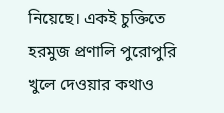নিয়েছে। একই চুক্তিতে হরমুজ প্রণালি পুরোপুরি খুলে দেওয়ার কথাও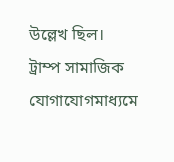উল্লেখ ছিল।
ট্রাম্প সামাজিক যোগাযোগমাধ্যমে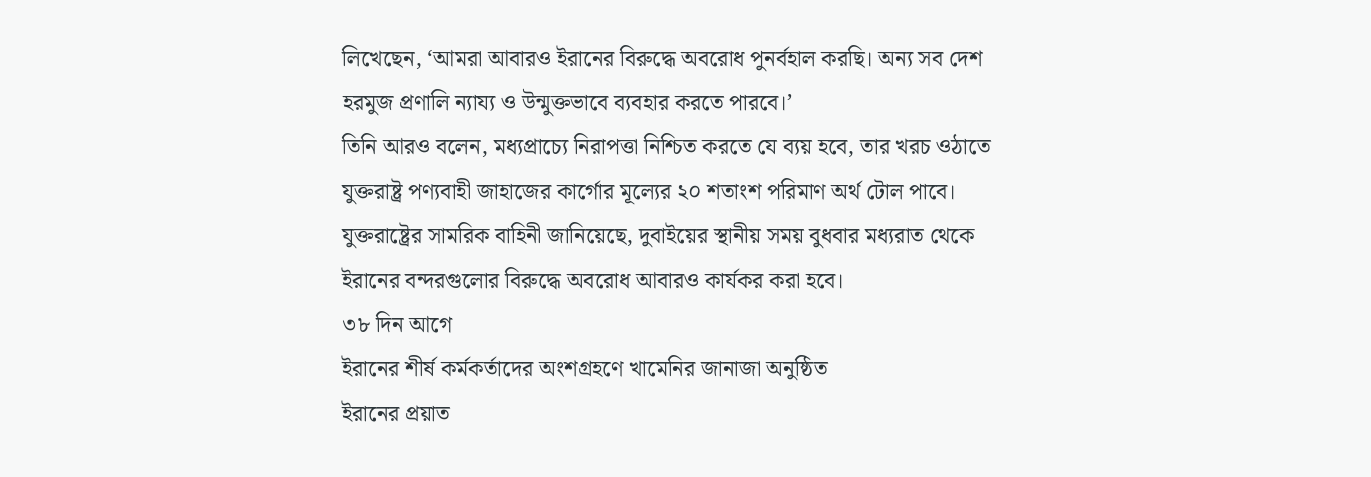লিখেছেন, ‘আমরা আবারও ইরানের বিরুদ্ধে অবরোধ পুনর্বহাল করছি। অন্য সব দেশ হরমুজ প্রণালি ন্যায্য ও উন্মুক্তভাবে ব্যবহার করতে পারবে।’
তিনি আরও বলেন, মধ্যপ্রাচ্যে নিরাপত্তা নিশ্চিত করতে যে ব্যয় হবে, তার খরচ ওঠাতে যুক্তরাষ্ট্র পণ্যবাহী জাহাজের কার্গোর মূল্যের ২০ শতাংশ পরিমাণ অর্থ টোল পাবে।
যুক্তরাষ্ট্রের সামরিক বাহিনী জানিয়েছে, দুবাইয়ের স্থানীয় সময় বুধবার মধ্যরাত থেকে ইরানের বন্দরগুলোর বিরুদ্ধে অবরোধ আবারও কার্যকর করা হবে।
৩৮ দিন আগে
ইরানের শীর্ষ কর্মকর্তাদের অংশগ্রহণে খামেনির জানাজা অনুষ্ঠিত
ইরানের প্রয়াত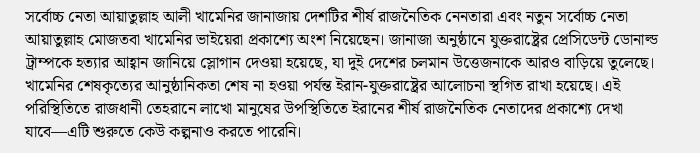সর্বোচ্চ নেতা আয়াতুল্লাহ আলী খামেনির জানাজায় দেশটির শীর্ষ রাজনৈতিক নেনতারা এবং নতুন সর্বোচ্চ নেতা আয়াতুল্লাহ মোজতবা খামেনির ভাইয়েরা প্রকাশ্যে অংশ নিয়েছেন। জানাজা অনুষ্ঠানে যুক্তরাষ্ট্রের প্রেসিডেন্ট ডোনাল্ড ট্রাম্পকে হত্যার আহ্বান জানিয়ে স্লোগান দেওয়া হয়েছে, যা দুই দেশের চলমান উত্তেজনাকে আরও বাড়িয়ে তুলেছে।
খামেনির শেষকৃত্যের আনুষ্ঠানিকতা শেষ না হওয়া পর্যন্ত ইরান-যুক্তরাষ্ট্রের আলোচনা স্থগিত রাখা হয়েছে। এই পরিস্থিতিতে রাজধানী তেহরানে লাখো মানুষের উপস্থিতিতে ইরানের শীর্ষ রাজনৈতিক নেতাদের প্রকাশ্যে দেখা যাবে—এটি শুরুতে কেউ কল্পনাও করতে পারেনি।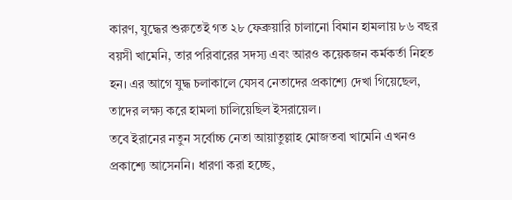কারণ, যুদ্ধের শুরুতেই গত ২৮ ফেব্রুয়ারি চালানো বিমান হামলায় ৮৬ বছর বয়সী খামেনি, তার পরিবারের সদস্য এবং আরও কয়েকজন কর্মকর্তা নিহত হন। এর আগে যুদ্ধ চলাকালে যেসব নেতাদের প্রকাশ্যে দেখা গিয়েছেল, তাদের লক্ষ্য করে হামলা চালিয়েছিল ইসরায়েল।
তবে ইরানের নতুন সর্বোচ্চ নেতা আয়াতুল্লাহ মোজতবা খামেনি এখনও প্রকাশ্যে আসেননি। ধারণা করা হচ্ছে,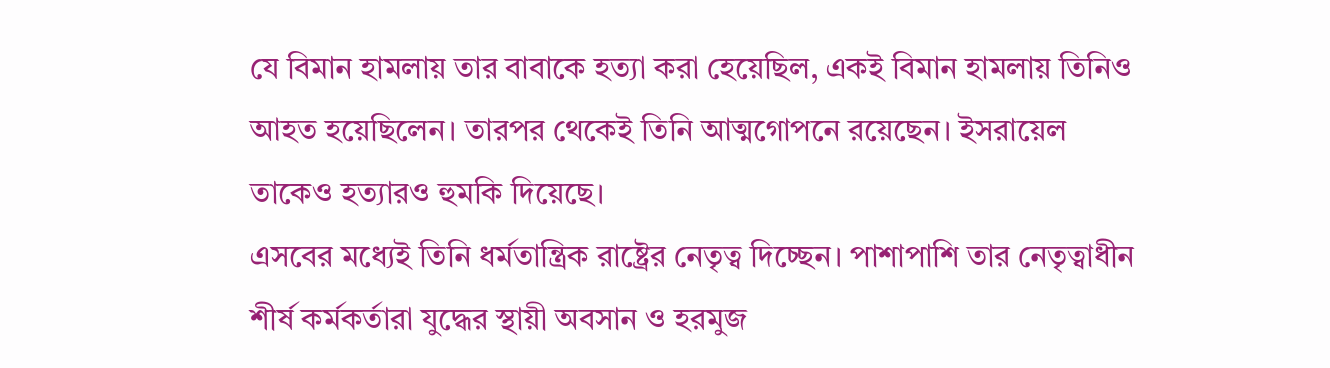যে বিমান হামলায় তার বাবাকে হত্যা করা হেয়েছিল, একই বিমান হামলায় তিনিও আহত হয়েছিলেন। তারপর থেকেই তিনি আত্মগোপনে রয়েছেন। ইসরায়েল তাকেও হত্যারও হুমকি দিয়েছে।
এসবের মধ্যেই তিনি ধর্মতান্ত্রিক রাষ্ট্রের নেতৃত্ব দিচ্ছেন। পাশাপাশি তার নেতৃত্বাধীন শীর্ষ কর্মকর্তারা যুদ্ধের স্থায়ী অবসান ও হরমুজ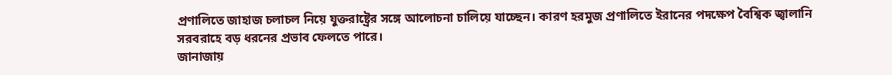প্রণালিতে জাহাজ চলাচল নিয়ে যুক্তরাষ্ট্রের সঙ্গে আলোচনা চালিয়ে যাচ্ছেন। কারণ হরমুজ প্রণালিতে ইরানের পদক্ষেপ বৈশ্বিক জ্বালানি সরবরাহে বড় ধরনের প্রভাব ফেলতে পারে।
জানাজায়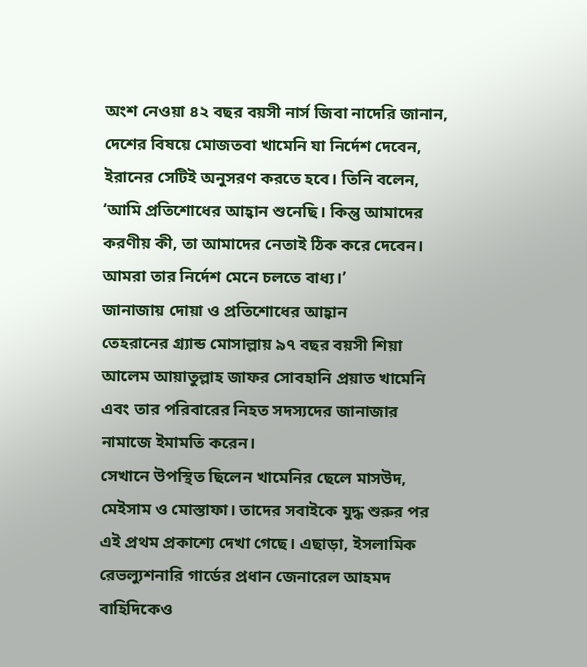অংশ নেওয়া ৪২ বছর বয়সী নার্স জিবা নাদেরি জানান, দেশের বিষয়ে মোজতবা খামেনি যা নির্দেশ দেবেন, ইরানের সেটিই অনুসরণ করতে হবে। তিনি বলেন, ‘আমি প্রতিশোধের আহ্বান শুনেছি। কিন্তু আমাদের করণীয় কী, তা আমাদের নেতাই ঠিক করে দেবেন। আমরা তার নির্দেশ মেনে চলতে বাধ্য।’
জানাজায় দোয়া ও প্রতিশোধের আহ্বান
তেহরানের গ্র্যান্ড মোসাল্লায় ৯৭ বছর বয়সী শিয়া আলেম আয়াতুল্লাহ জাফর সোবহানি প্রয়াত খামেনি এবং তার পরিবারের নিহত সদস্যদের জানাজার নামাজে ইমামতি করেন।
সেখানে উপস্থিত ছিলেন খামেনির ছেলে মাসউদ, মেইসাম ও মোস্তাফা। তাদের সবাইকে যুদ্ধ শুরুর পর এই প্রথম প্রকাশ্যে দেখা গেছে। এছাড়া, ইসলামিক রেভল্যুশনারি গার্ডের প্রধান জেনারেল আহমদ বাহিদিকেও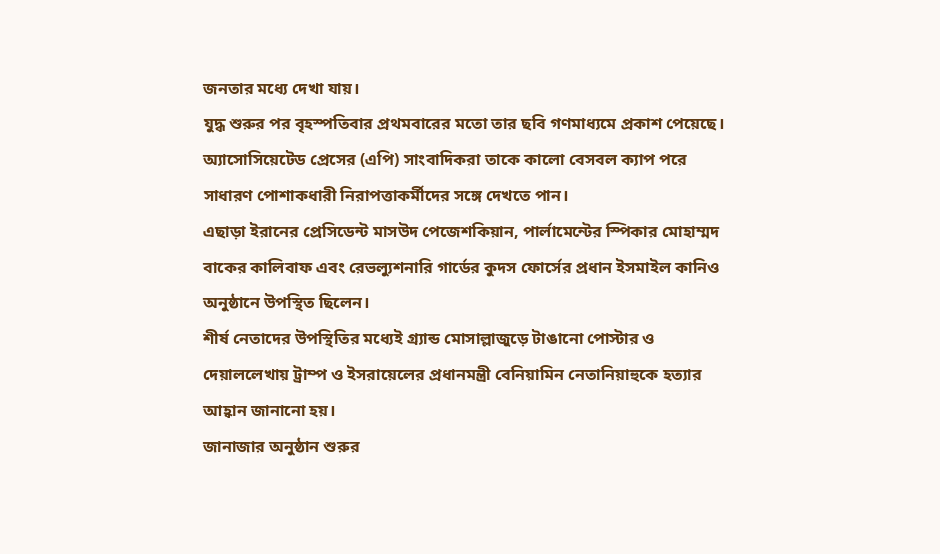জনতার মধ্যে দেখা যায়।
যুদ্ধ শুরুর পর বৃহস্পতিবার প্রথমবারের মতো তার ছবি গণমাধ্যমে প্রকাশ পেয়েছে। অ্যাসোসিয়েটেড প্রেসের (এপি) সাংবাদিকরা তাকে কালো বেসবল ক্যাপ পরে সাধারণ পোশাকধারী নিরাপত্তাকর্মীদের সঙ্গে দেখতে পান।
এছাড়া ইরানের প্রেসিডেন্ট মাসউদ পেজেশকিয়ান, পার্লামেন্টের স্পিকার মোহাম্মদ বাকের কালিবাফ এবং রেভল্যুশনারি গার্ডের কুদস ফোর্সের প্রধান ইসমাইল কানিও অনুষ্ঠানে উপস্থিত ছিলেন।
শীর্ষ নেতাদের উপস্থিতির মধ্যেই গ্র্যান্ড মোসাল্লাজুড়ে টাঙানো পোস্টার ও দেয়াললেখায় ট্রাম্প ও ইসরায়েলের প্রধানমন্ত্রী বেনিয়ামিন নেতানিয়াহুকে হত্যার আহ্বান জানানো হয়।
জানাজার অনুষ্ঠান শুরুর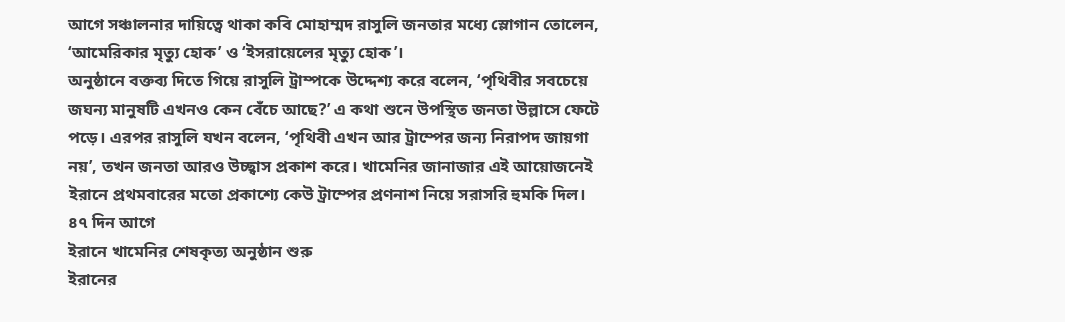আগে সঞ্চালনার দায়িত্বে থাকা কবি মোহাম্মদ রাসুলি জনতার মধ্যে স্লোগান তোলেন, ‘আমেরিকার মৃত্যু হোক’ ও ‘ইসরায়েলের মৃত্যু হোক’।
অনুষ্ঠানে বক্তব্য দিতে গিয়ে রাসুলি ট্রাম্পকে উদ্দেশ্য করে বলেন, ‘পৃথিবীর সবচেয়ে জঘন্য মানুষটি এখনও কেন বেঁচে আছে?’ এ কথা শুনে উপস্থিত জনতা উল্লাসে ফেটে পড়ে। এরপর রাসুলি যখন বলেন, ‘পৃথিবী এখন আর ট্রাম্পের জন্য নিরাপদ জায়গা নয়’, তখন জনতা আরও উচ্ছ্বাস প্রকাশ করে। খামেনির জানাজার এই আয়োজনেই ইরানে প্রথমবারের মতো প্রকাশ্যে কেউ ট্রাম্পের প্রণনাশ নিয়ে সরাসরি হুমকি দিল।
৪৭ দিন আগে
ইরানে খামেনির শেষকৃত্য অনুষ্ঠান শুরু
ইরানের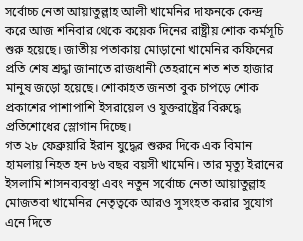সর্বোচ্চ নেতা আয়াতুল্লাহ আলী খামেনির দাফনকে কেন্দ্র করে আজ শনিবার থেকে কয়েক দিনের রাষ্ট্রীয় শোক কর্মসূচি শুরু হয়েছে। জাতীয় পতাকায় মোড়ানো খামেনির কফিনের প্রতি শেষ শ্রদ্ধা জানাতে রাজধানী তেহরানে শত শত হাজার মানুষ জড়ো হয়েছে। শোকাহত জনতা বুক চাপড়ে শোক প্রকাশের পাশাপাশি ইসরায়েল ও যুক্তরাষ্ট্রের বিরুদ্ধে প্রতিশোধের স্লোগান দিচ্ছে।
গত ২৮ ফেব্রুয়ারি ইরান যুদ্ধের শুরুর দিকে এক বিমান হামলায় নিহত হন ৮৬ বছর বয়সী খামেনি। তার মৃত্যু ইরানের ইসলামি শাসনব্যবস্থা এবং নতুন সর্বোচ্চ নেতা আয়াতুল্লাহ মোজতবা খামেনির নেতৃত্বকে আরও সুসংহত করার সুযোগ এনে দিতে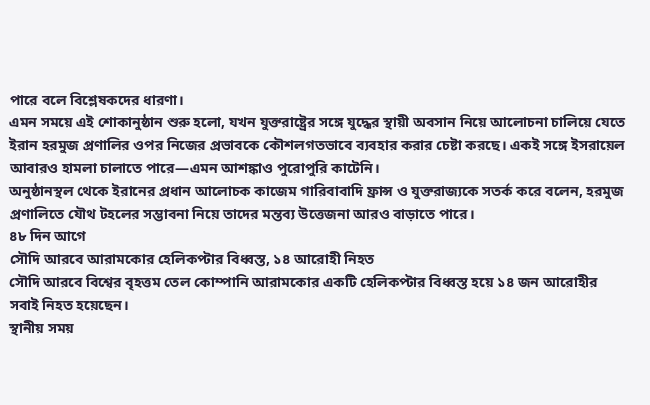পারে বলে বিশ্লেষকদের ধারণা।
এমন সময়ে এই শোকানুষ্ঠান শুরু হলো, যখন যুক্তরাষ্ট্রের সঙ্গে যুদ্ধের স্থায়ী অবসান নিয়ে আলোচনা চালিয়ে যেতে ইরান হরমুজ প্রণালির ওপর নিজের প্রভাবকে কৌশলগতভাবে ব্যবহার করার চেষ্টা করছে। একই সঙ্গে ইসরায়েল আবারও হামলা চালাতে পারে—এমন আশঙ্কাও পুরোপুরি কাটেনি।
অনুষ্ঠানস্থল থেকে ইরানের প্রধান আলোচক কাজেম গারিবাবাদি ফ্রান্স ও যুক্তরাজ্যকে সতর্ক করে বলেন, হরমুজ প্রণালিতে যৌথ টহলের সম্ভাবনা নিয়ে তাদের মন্তব্য উত্তেজনা আরও বাড়াতে পারে।
৪৮ দিন আগে
সৌদি আরবে আরামকোর হেলিকপ্টার বিধ্বস্ত, ১৪ আরোহী নিহত
সৌদি আরবে বিশ্বের বৃহত্তম তেল কোম্পানি আরামকোর একটি হেলিকপ্টার বিধ্বস্ত হয়ে ১৪ জন আরোহীর সবাই নিহত হয়েছেন।
স্থানীয় সময়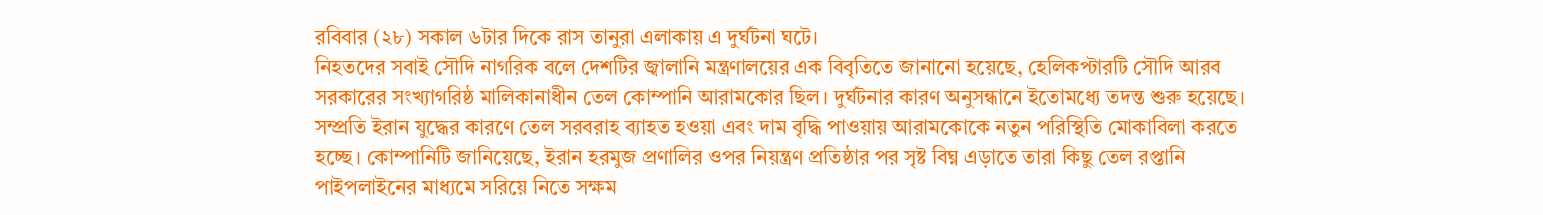রবিবার (২৮) সকাল ৬টার দিকে রাস তানুরা এলাকায় এ দুর্ঘটনা ঘটে।
নিহতদের সবাই সৌদি নাগরিক বলে দেশটির জ্বালানি মন্ত্রণালয়ের এক বিবৃতিতে জানানো হয়েছে, হেলিকপ্টারটি সৌদি আরব সরকারের সংখ্যাগরিষ্ঠ মালিকানাধীন তেল কোম্পানি আরামকোর ছিল। দুর্ঘটনার কারণ অনুসন্ধানে ইতোমধ্যে তদন্ত শুরু হয়েছে।
সম্প্রতি ইরান যুদ্ধের কারণে তেল সরবরাহ ব্যাহত হওয়া এবং দাম বৃদ্ধি পাওয়ায় আরামকোকে নতুন পরিস্থিতি মোকাবিলা করতে হচ্ছে। কোম্পানিটি জানিয়েছে, ইরান হরমুজ প্রণালির ওপর নিয়ন্ত্রণ প্রতিষ্ঠার পর সৃষ্ট বিঘ্ন এড়াতে তারা কিছু তেল রপ্তানি পাইপলাইনের মাধ্যমে সরিয়ে নিতে সক্ষম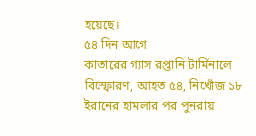হয়েছে।
৫৪ দিন আগে
কাতারের গ্যাস রপ্তানি টার্মিনালে বিস্ফোরণ, আহত ৫৪, নিখোঁজ ১৮
ইরানের হামলার পর পুনরায়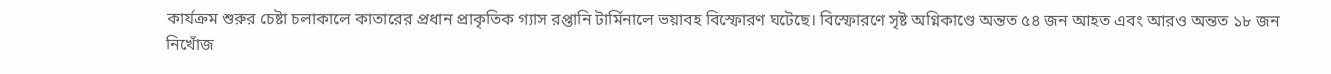কার্যক্রম শুরুর চেষ্টা চলাকালে কাতারের প্রধান প্রাকৃতিক গ্যাস রপ্তানি টার্মিনালে ভয়াবহ বিস্ফোরণ ঘটেছে। বিস্ফোরণে সৃষ্ট অগ্নিকাণ্ডে অন্তত ৫৪ জন আহত এবং আরও অন্তত ১৮ জন নিখোঁজ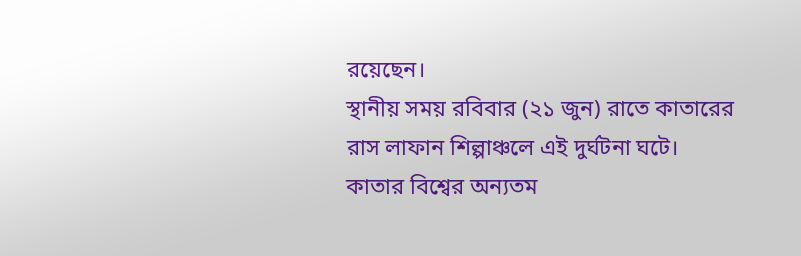রয়েছেন।
স্থানীয় সময় রবিবার (২১ জুন) রাতে কাতারের রাস লাফান শিল্পাঞ্চলে এই দুর্ঘটনা ঘটে।
কাতার বিশ্বের অন্যতম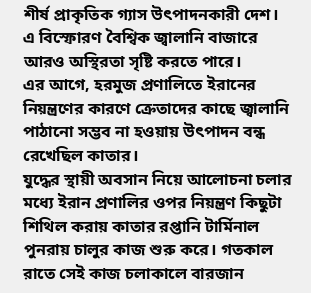শীর্ষ প্রাকৃতিক গ্যাস উৎপাদনকারী দেশ। এ বিস্ফোরণ বৈশ্বিক জ্বালানি বাজারে আরও অস্থিরতা সৃষ্টি করতে পারে।
এর আগে, হরমুজ প্রণালিতে ইরানের নিয়ন্ত্রণের কারণে ক্রেতাদের কাছে জ্বালানি পাঠানো সম্ভব না হওয়ায় উৎপাদন বন্ধ রেখেছিল কাতার।
যুদ্ধের স্থায়ী অবসান নিয়ে আলোচনা চলার মধ্যে ইরান প্রণালির ওপর নিয়ন্ত্রণ কিছুটা শিথিল করায় কাতার রপ্তানি টার্মিনাল পুনরায় চালুর কাজ শুরু করে। গতকাল রাতে সেই কাজ চলাকালে বারজান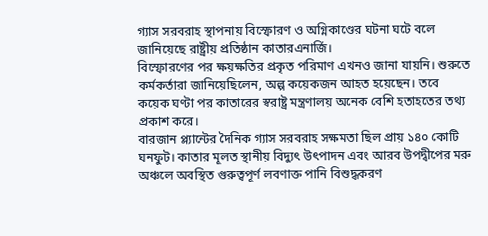গ্যাস সরবরাহ স্থাপনায় বিস্ফোরণ ও অগ্নিকাণ্ডের ঘটনা ঘটে বলে জানিয়েছে রাষ্ট্রীয় প্রতিষ্ঠান কাতারএনার্জি।
বিস্ফোরণের পর ক্ষয়ক্ষতির প্রকৃত পরিমাণ এখনও জানা যায়নি। শুরুতে কর্মকর্তারা জানিয়েছিলেন, অল্প কয়েকজন আহত হয়েছেন। তবে কয়েক ঘণ্টা পর কাতারের স্বরাষ্ট্র মন্ত্রণালয় অনেক বেশি হতাহতের তথ্য প্রকাশ করে।
বারজান প্ল্যান্টের দৈনিক গ্যাস সরবরাহ সক্ষমতা ছিল প্রায় ১৪০ কোটি ঘনফুট। কাতার মূলত স্থানীয় বিদ্যুৎ উৎপাদন এবং আরব উপদ্বীপের মরু অঞ্চলে অবস্থিত গুরুত্বপূর্ণ লবণাক্ত পানি বিশুদ্ধকরণ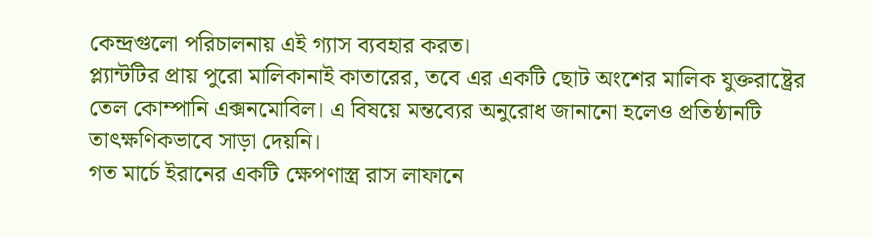কেন্দ্রগুলো পরিচালনায় এই গ্যাস ব্যবহার করত।
প্ল্যান্টটির প্রায় পুরো মালিকানাই কাতারের, তবে এর একটি ছোট অংশের মালিক যুক্তরাষ্ট্রের তেল কোম্পানি এক্সনমোবিল। এ বিষয়ে মন্তব্যের অনুরোধ জানানো হলেও প্রতিষ্ঠানটি তাৎক্ষণিকভাবে সাড়া দেয়নি।
গত মার্চে ইরানের একটি ক্ষেপণাস্ত্র রাস লাফানে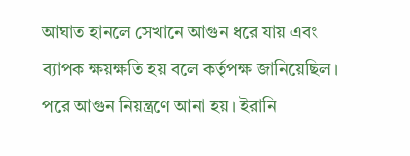আঘাত হানলে সেখানে আগুন ধরে যায় এবং ব্যাপক ক্ষয়ক্ষতি হয় বলে কর্তৃপক্ষ জানিয়েছিল। পরে আগুন নিয়ন্ত্রণে আনা হয়। ইরানি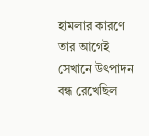হামলার কারণে তার আগেই সেখানে উৎপাদন বন্ধ রেখেছিল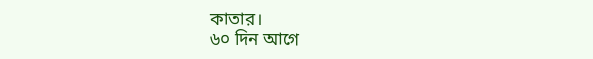কাতার।
৬০ দিন আগে